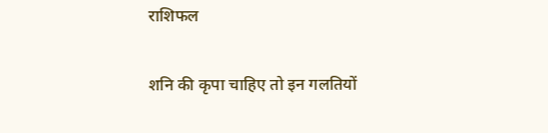राशिफल

शनि की कृपा चाहिए तो इन गलतियों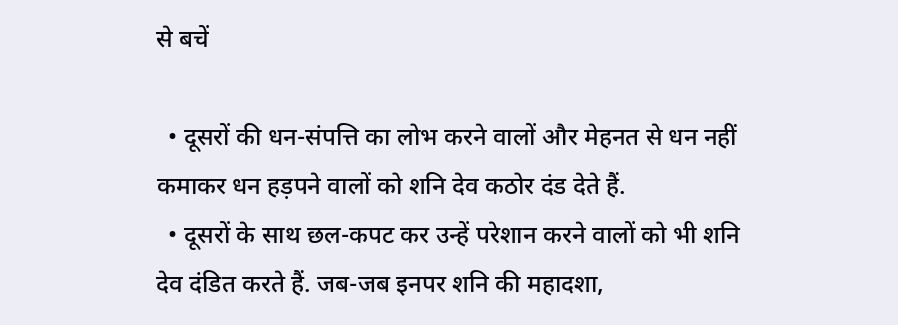से बचें

  • दूसरों की धन-संपत्ति का लोभ करने वालों और मेहनत से धन नहीं कमाकर धन हड़पने वालों को शनि देव कठोर दंड देते हैं.
  • दूसरों के साथ छल-कपट कर उन्हें परेशान करने वालों को भी शनि देव दंडित करते हैं. जब-जब इनपर शनि की महादशा,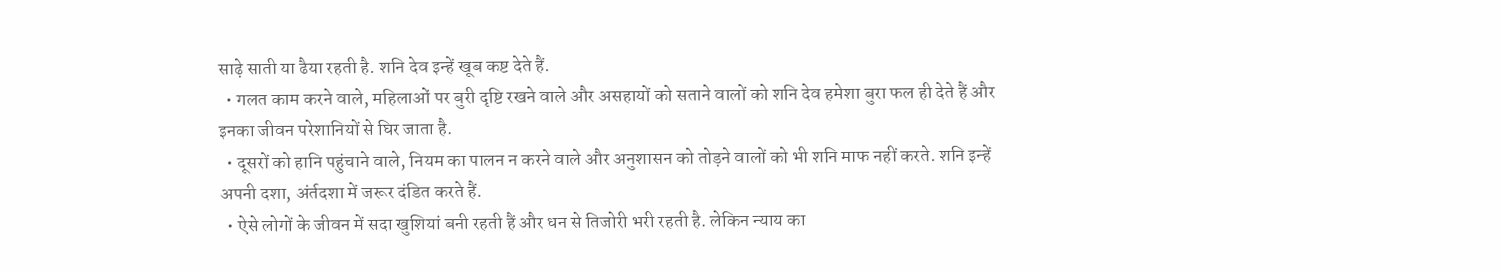साढ़े साती या ढैया रहती है. शनि देव इन्हें खूब कष्ट देते हैं.
  • गलत काम करने वाले, महिलाओं पर बुरी दृष्टि रखने वाले और असहायों को सताने वालों को शनि देव हमेशा बुरा फल ही देते हैं और इनका जीवन परेशानियों से घिर जाता है.
  • दूसरों को हानि पहुंचाने वाले, नियम का पालन न करने वाले और अनुशासन को तोड़ने वालों को भी शनि माफ नहीं करते. शनि इन्हें अपनी दशा, अंर्तदशा में जरूर दंडित करते हैं.
  • ऐसे लोगों के जीवन में सदा खुशियां बनी रहती हैं और धन से तिजोरी भरी रहती है. लेकिन न्याय का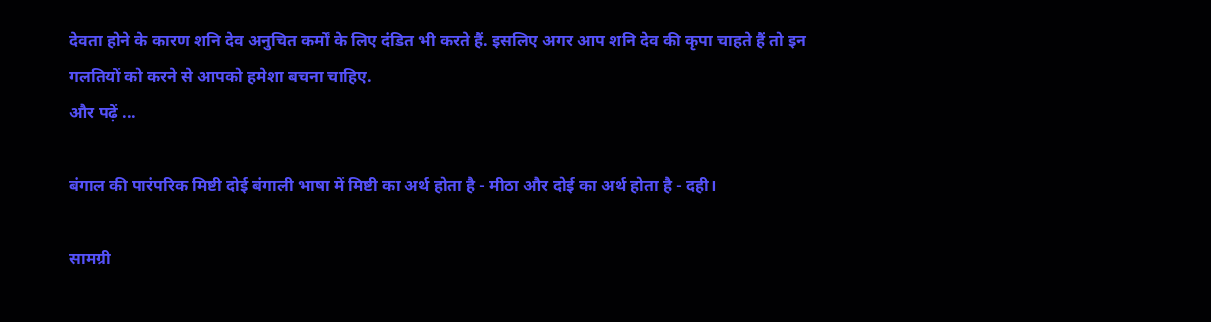देवता होने के कारण शनि देव अनुचित कर्मों के लिए दंडित भी करते हैं. इसलिए अगर आप शनि देव की कृपा चाहते हैं तो इन गलतियों को करने से आपको हमेशा बचना चाहिए.
और पढ़ें ...

बंगाल की पारंपरिक मिष्टी दोई बंगाली भाषा में मिष्टी का अर्थ होता है - मीठा और दोई का अर्थ होता है - दही।

सामग्री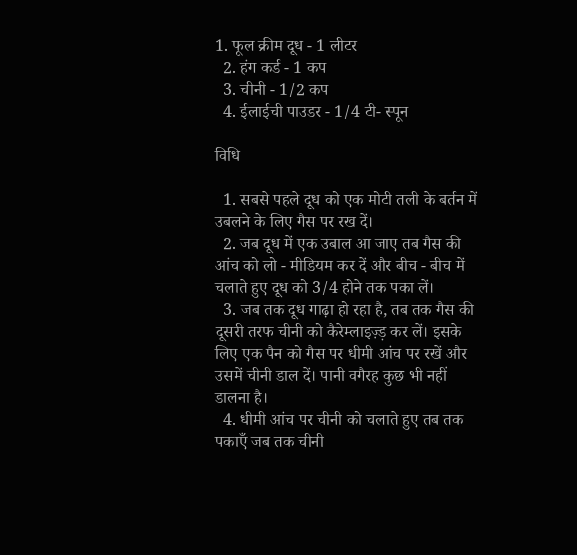1. फूल क्रीम दूध - 1 लीटर
  2. हंग कर्ड - 1 कप
  3. चीनी - 1/2 कप
  4. ईलाईची पाउडर - 1/4 टी- स्पून

विधि

  1. सबसे पहले दूध को एक मोटी तली के बर्तन में उबलने के लिए गैस पर रख दें।
  2. जब दूध में एक उबाल आ जाए तब गैस की आंच को लो - मीडियम कर दें और बीच - बीच में चलाते हुए दूध को 3/4 होने तक पका लें।
  3. जब तक दूध गाढ़ा हो रहा है, तब तक गैस की दूसरी तरफ चीनी को कैरेम्लाइज़्ड़ कर लें। इसके लिए एक पैन को गैस पर धीमी आंच पर रखें और उसमें चीनी डाल दें। पानी वगैरह कुछ भी नहीं डालना है।
  4. धीमी आंच पर चीनी को चलाते हुए तब तक पकाएँ जब तक चीनी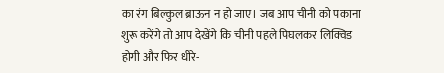का रंग बिल्कुल ब्राऊन न हो जाए। जब आप चीनी को पकाना शुरू करेंगे तो आप देखेंगे कि चीनी पहले पिघलकर लिक्विड होगी और फिर धीरे-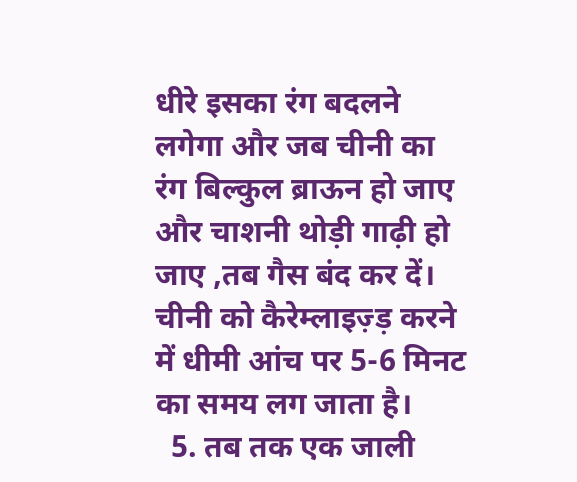धीरे इसका रंग बदलने लगेगा और जब चीनी का रंग बिल्कुल ब्राऊन हो जाए  और चाशनी थोड़ी गाढ़ी हो जाए ,तब गैस बंद कर दें। चीनी को कैरेम्लाइज़्ड़ करने में धीमी आंच पर 5-6 मिनट का समय लग जाता है।
  5. तब तक एक जाली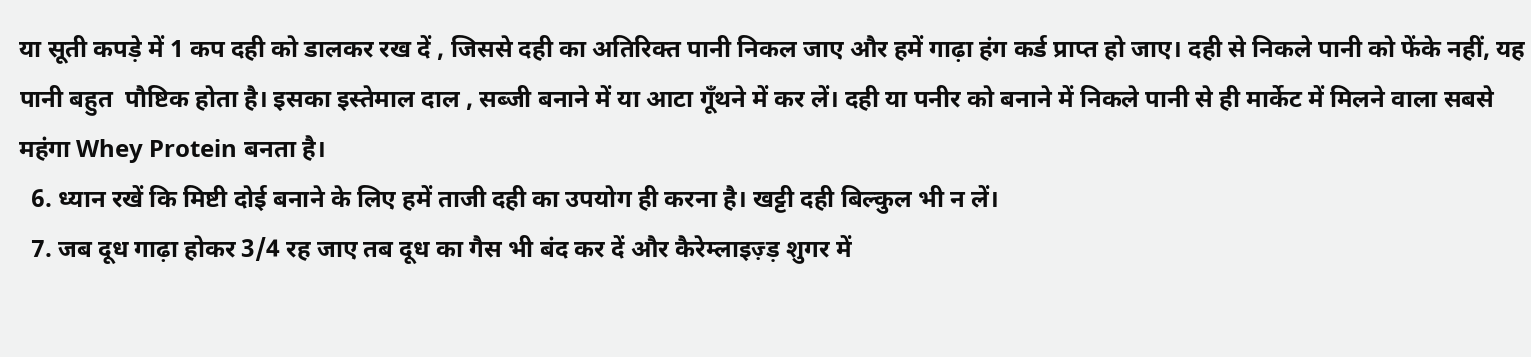या सूती कपड़े में 1 कप दही को डालकर रख दें , जिससे दही का अतिरिक्त पानी निकल जाए और हमें गाढ़ा हंग कर्ड प्राप्त हो जाए। दही से निकले पानी को फेंके नहीं, यह पानी बहुत  पौष्टिक होता है। इसका इस्तेमाल दाल , सब्जी बनाने में या आटा गूँथने में कर लें। दही या पनीर को बनाने में निकले पानी से ही मार्केट में मिलने वाला सबसे महंगा Whey Protein बनता है।
  6. ध्यान रखें कि मिष्टी दोई बनाने के लिए हमें ताजी दही का उपयोग ही करना है। खट्टी दही बिल्कुल भी न लें।
  7. जब दूध गाढ़ा होकर 3/4 रह जाए तब दूध का गैस भी बंद कर दें और कैरेम्लाइज़्ड़ शुगर में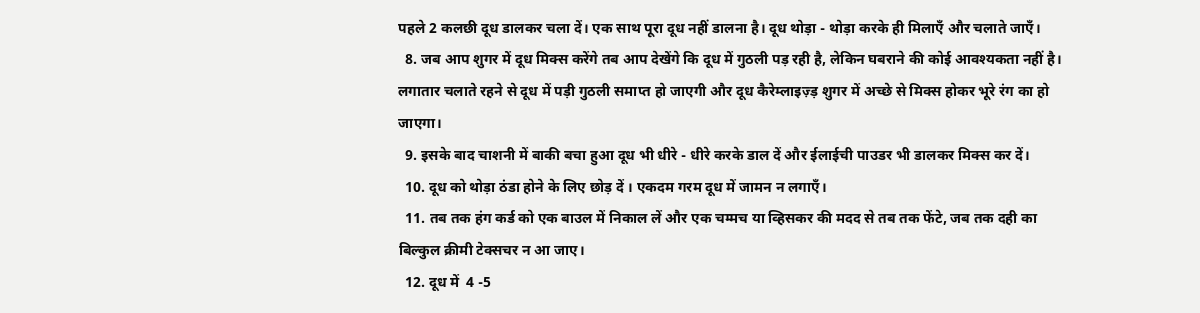पहले 2 कलछी दूध डालकर चला दें। एक साथ पूरा दूध नहीं डालना है। दूध थोड़ा - थोड़ा करके ही मिलाएँ और चलाते जाएँ।
  8. जब आप शुगर में दूध मिक्स करेंगे तब आप देखेंगे कि दूध में गुठली पड़ रही है, लेकिन घबराने की कोई आवश्यकता नहीं है। लगातार चलाते रहने से दूध में पड़ी गुठली समाप्त हो जाएगी और दूध कैरेम्लाइज़्ड़ शुगर में अच्छे से मिक्स होकर भूरे रंग का हो जाएगा।
  9. इसके बाद चाशनी में बाकी बचा हुआ दूध भी धीरे - धीरे करके डाल दें और ईलाईची पाउडर भी डालकर मिक्स कर दें।
  10. दूध को थोड़ा ठंडा होने के लिए छोड़ दें । एकदम गरम दूध में जामन न लगाएँ।
  11. तब तक हंग कर्ड को एक बाउल में निकाल लें और एक चम्मच या व्हिसकर की मदद से तब तक फेंटे, जब तक दही का बिल्कुल क्रीमी टेक्सचर न आ जाए।
  12. दूध में  4 -5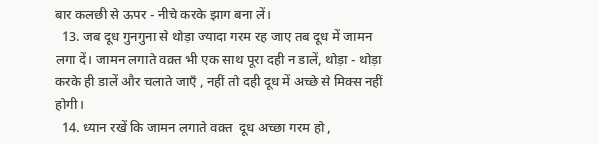बार कलछी से ऊपर - नीचे करके झाग बना लें।
  13. जब दूध गुनगुना से थोड़ा ज्यादा गरम रह जाए तब दूध में जामन लगा दें। जामन लगाते वक़्त भी एक साथ पूरा दही न डालें, थोड़ा - थोड़ा करके ही डालें और चलाते जाएँ , नहीं तो दही दूध में अच्छे से मिक्स नहीं होगी।
  14. ध्यान रखें कि जामन लगाते वक़्त  दूध अच्छा गरम हो ,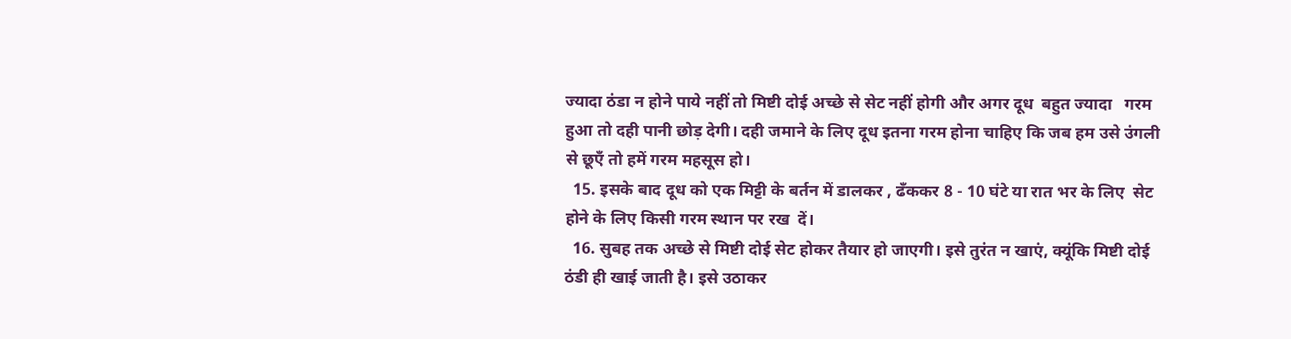ज्यादा ठंडा न होने पाये नहीं तो मिष्टी दोई अच्छे से सेट नहीं होगी और अगर दूध  बहुत ज्यादा   गरम हुआ तो दही पानी छोड़ देगी। दही जमाने के लिए दूध इतना गरम होना चाहिए कि जब हम उसे उंगली से छूएँ तो हमें गरम महसूस हो।
  15. इसके बाद दूध को एक मिट्टी के बर्तन में डालकर , ढँककर 8 - 10 घंटे या रात भर के लिए  सेट होने के लिए किसी गरम स्थान पर रख  दें।
  16. सुबह तक अच्छे से मिष्टी दोई सेट होकर तैयार हो जाएगी। इसे तुरंत न खाएं, क्यूंकि मिष्टी दोई ठंडी ही खाई जाती है। इसे उठाकर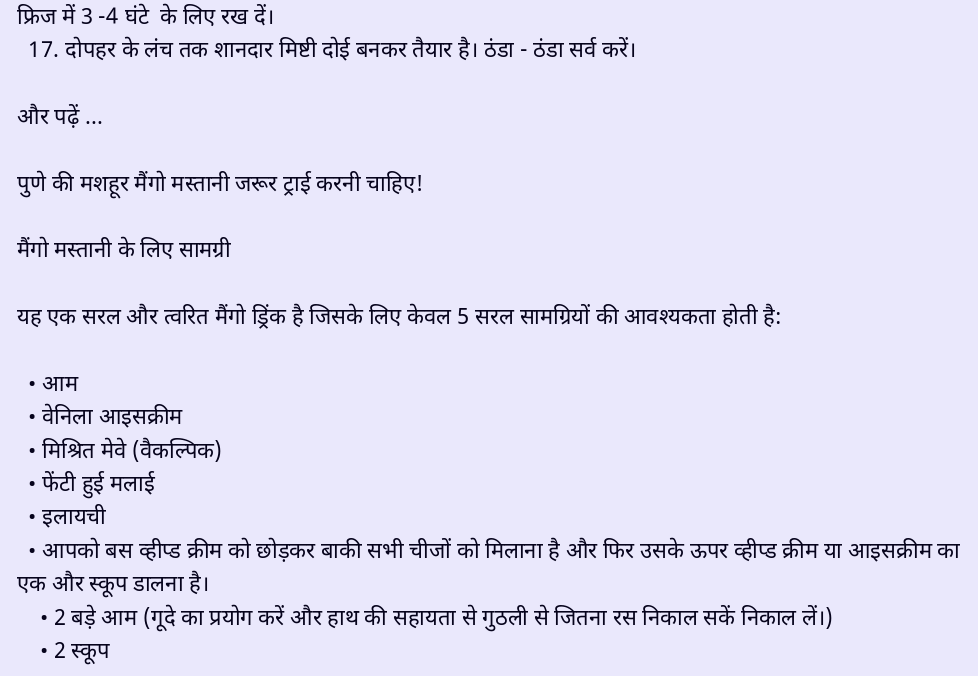फ्रिज में 3 -4 घंटे  के लिए रख दें।
  17. दोपहर के लंच तक शानदार मिष्टी दोई बनकर तैयार है। ठंडा - ठंडा सर्व करें।

और पढ़ें ...

पुणे की मशहूर मैंगो मस्तानी जरूर ट्राई करनी चाहिए!

मैंगो मस्तानी के लिए सामग्री

यह एक सरल और त्वरित मैंगो ड्रिंक है जिसके लिए केवल 5 सरल सामग्रियों की आवश्यकता होती है:

  • आम
  • वेनिला आइसक्रीम
  • मिश्रित मेवे (वैकल्पिक)
  • फेंटी हुई मलाई
  • इलायची
  • आपको बस व्हीप्ड क्रीम को छोड़कर बाकी सभी चीजों को मिलाना है और फिर उसके ऊपर व्हीप्ड क्रीम या आइसक्रीम का एक और स्कूप डालना है।
    • 2 बड़े आम (गूदे का प्रयोग करें और हाथ की सहायता से गुठली से जितना रस निकाल सकें निकाल लें।)
    • 2 स्कूप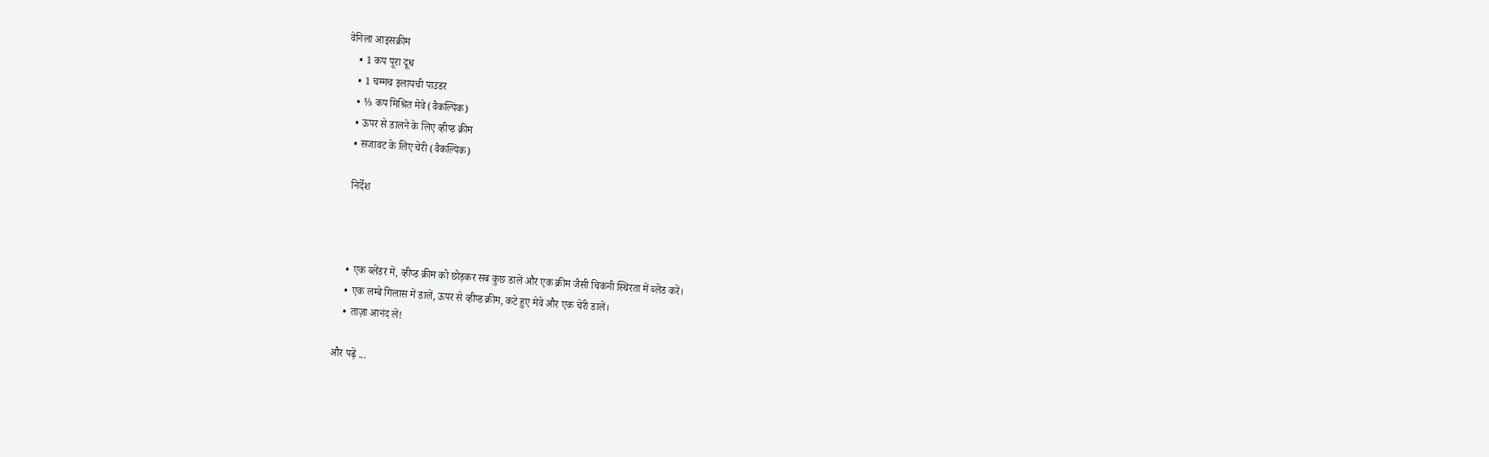वेनिला आइसक्रीम
    • 1 कप पूरा दूध
    • 1 चम्मच इलायची पाउडर
    • ⅓ कप मिश्रित मेवे (वैकल्पिक)
    • ऊपर से डालने के लिए व्हीप्ड क्रीम
    • सजावट के लिए चेरी (वैकल्पिक)

    निर्देश



    • एक ब्लेंडर में, व्हीप्ड क्रीम को छोड़कर सब कुछ डालें और एक क्रीम जैसी चिकनी स्थिरता में ब्लेंड करें।
    • एक लम्बे गिलास में डालें, ऊपर से व्हीप्ड क्रीम, कटे हुए मेवे और एक चेरी डालें।
    • ताज़ा आनंद लें!

और पढ़ें ...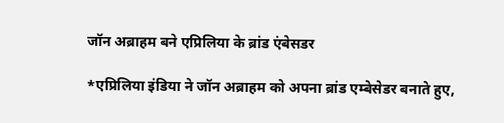जॉन अब्राहम बने एप्रिलिया के ब्रांड एंबेसडर

*एप्रिलिया इंडिया ने जॉन अब्राहम को अपना ब्रांड एम्बेसेडर बनाते हुए,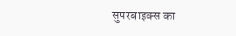सुपरबाइक्स का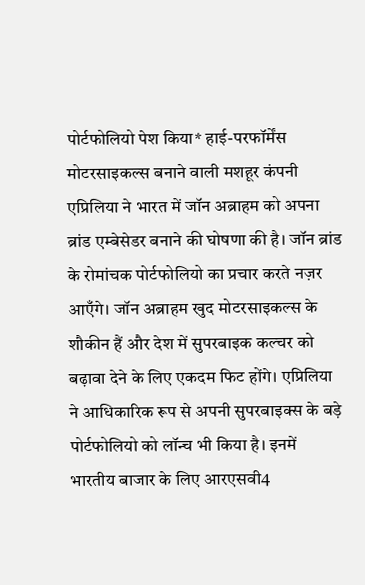पोर्टफोलियो पेश किया* हाई-परफॉर्मेंस मोटरसाइकल्स बनाने वाली मशहूर कंपनी एप्रिलिया ने भारत में जॉन अब्राहम को अपना ब्रांड एम्बेसेडर बनाने की घोषणा की है। जॉन ब्रांड के रोमांचक पोर्टफोलियो का प्रचार करते नज़र आएँगे। जॉन अब्राहम खुद मोटरसाइकल्स के शौकीन हैं और देश में सुपरबाइक कल्चर को बढ़ावा देने के लिए एकदम फिट होंगे। एप्रिलिया ने आधिकारिक रूप से अपनी सुपरबाइक्स के बड़े पोर्टफोलियो को लॉन्च भी किया है। इनमें भारतीय बाजार के लिए आरएसवी4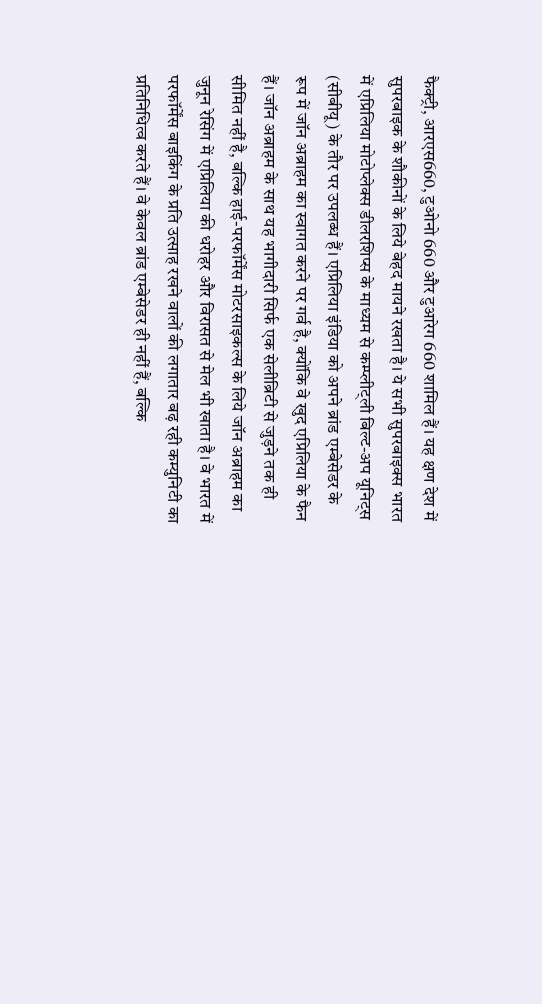फैक्ट्री, आरएस660, टुओनो 660 और टुआरेग 660 शामिल हैं। यह क्षण देश में सुपरबाइक के शौकीनों के लिये बेहद मायने रखता है। ये सभी सुपरबाइक्स भारत में एप्रिलिया मोटोप्लेक्स डीलरशिप्स के माध्यम से कम्प्लीट्ली बिल्ट-अप यूनिट्स (सीबीयू) के तौर पर उपलब्ध हैं। एप्रिलिया इंडिया को अपने ब्रांड एम्बेसेडर के रूप में जॉन अब्राहम का स्वागत करने पर गर्व है, क्योंकि वे खुद एप्रिलिया के फैन हैं। जॉन अब्राहम के साथ यह भागीदारी सिर्फ एक सेलीब्रिटी से जुड़ने तक ही सीमित नहीं है, बल्कि हाई-परफॉर्मेंस मोटरसाइकल्स के लिये जॉन अब्राहम का जुनून रेसिंग में एप्रिलिया की धरोहर और विरासत से मेल भी खाता है। वे भारत में परफॉर्मेंस बाइकिंग के प्रति उत्साह रखने वालों की लगातार बढ़ रही कम्युनिटी का प्रतिनिधित्व करते हैं। वे केवल ब्रांड एम्बेसेडर ही नहीं हैं, बल्कि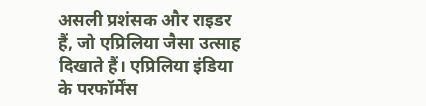असली प्रशंसक और राइडर हैं, जो एप्रिलिया जैसा उत्साह दिखाते हैं। एप्रिलिया इंडिया के परफॉर्मेंस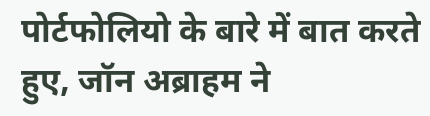पोर्टफोलियो के बारे में बात करते हुए, जॉन अब्राहम ने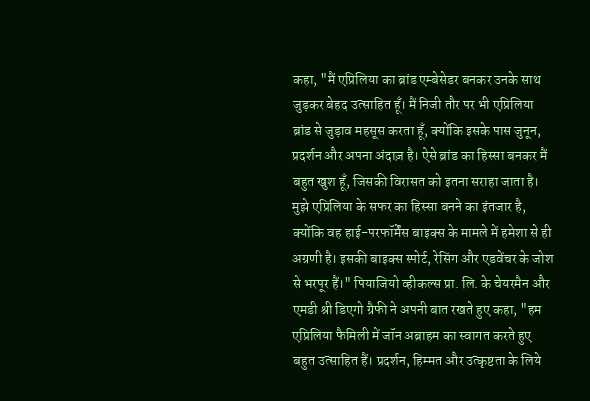कहा, "मैं एप्रिलिया का ब्रांड एम्बेसेडर बनकर उनके साथ जुड़कर बेहद उत्साहित हूँ। मैं निजी तौर पर भी एप्रिलिया ब्रांड से जुड़ाव महसूस करता हूँ, क्योंकि इसके पास जुनून, प्रदर्शन और अपना अंदाज़ है। ऐसे ब्रांड का हिस्सा बनकर मैं बहुत खुश हूँ, जिसकी विरासत को इतना सराहा जाता है। मुझे एप्रिलिया के सफर का हिस्सा बनने का इंतजार है, क्योंकि वह हाई-परफॉर्मेंस बाइक्स के मामले में हमेशा से ही अग्रणी है। इसकी बाइक्स स्पोर्ट, रेसिंग और एडवेंचर के जोश से भरपूर हैं।" पियाजियो व्हीकल्स प्रा. लि. के चेयरमैन और एमडी श्री डिएगो ग्रैफी ने अपनी बात रखते हुए कहा, "हम एप्रिलिया फैमिली में जॉन अब्राहम का स्वागत करते हुए बहुत उत्साहित हैं। प्रदर्शन, हिम्मत और उत्कृष्टता के लिये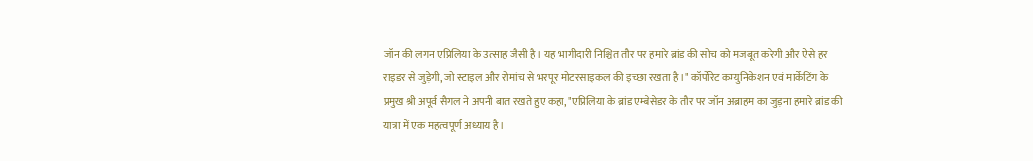जॉन की लगन एप्रिलिया के उत्साह जैसी है। यह भागीदारी निश्चित तौर पर हमारे ब्रांड की सोच को मजबूत करेगी और ऐसे हर राइडर से जुड़ेगी, जो स्टाइल और रोमांच से भरपूर मोटरसाइकल की इच्छा रखता है।" कॉर्पोरेट कम्युनिकेशन एवं मार्केटिंग के प्रमुख श्री अपूर्व सैगल ने अपनी बात रखते हुए कहा, "एप्रिलिया के ब्रांड एम्बेसेडर के तौर पर जॉन अब्राहम का जुड़ना हमारे ब्रांड की यात्रा में एक महत्वपूर्ण अध्याय है।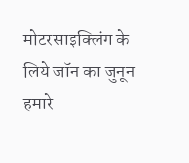मोटरसाइक्लिंग के लिये जॉन का जुनून हमारे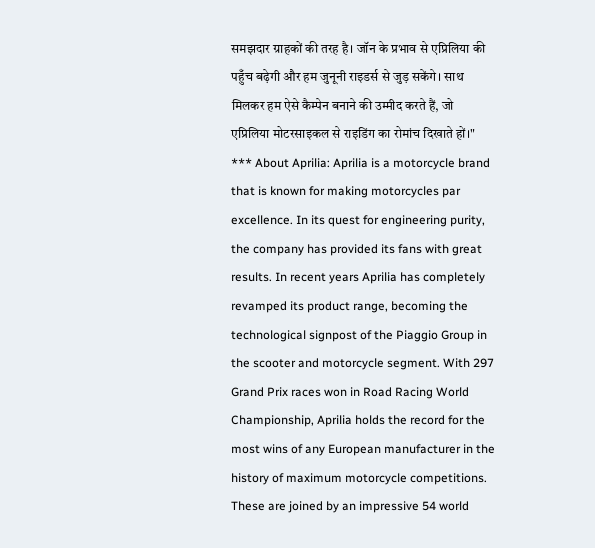समझदार ग्राहकों की तरह है। जॉन के प्रभाव से एप्रिलिया की पहुँच बढ़ेगी और हम जुनूनी राइडर्स से जुड़ सकेंगे। साथ मिलकर हम ऐसे कैम्पेन बनाने की उम्मीद करते हैं, जो एप्रिलिया मोटरसाइकल से राइडिंग का रोमांच दिखाते हों।" *** About Aprilia: Aprilia is a motorcycle brand that is known for making motorcycles par excellence. In its quest for engineering purity, the company has provided its fans with great results. In recent years Aprilia has completely revamped its product range, becoming the technological signpost of the Piaggio Group in the scooter and motorcycle segment. With 297 Grand Prix races won in Road Racing World Championship, Aprilia holds the record for the most wins of any European manufacturer in the history of maximum motorcycle competitions. These are joined by an impressive 54 world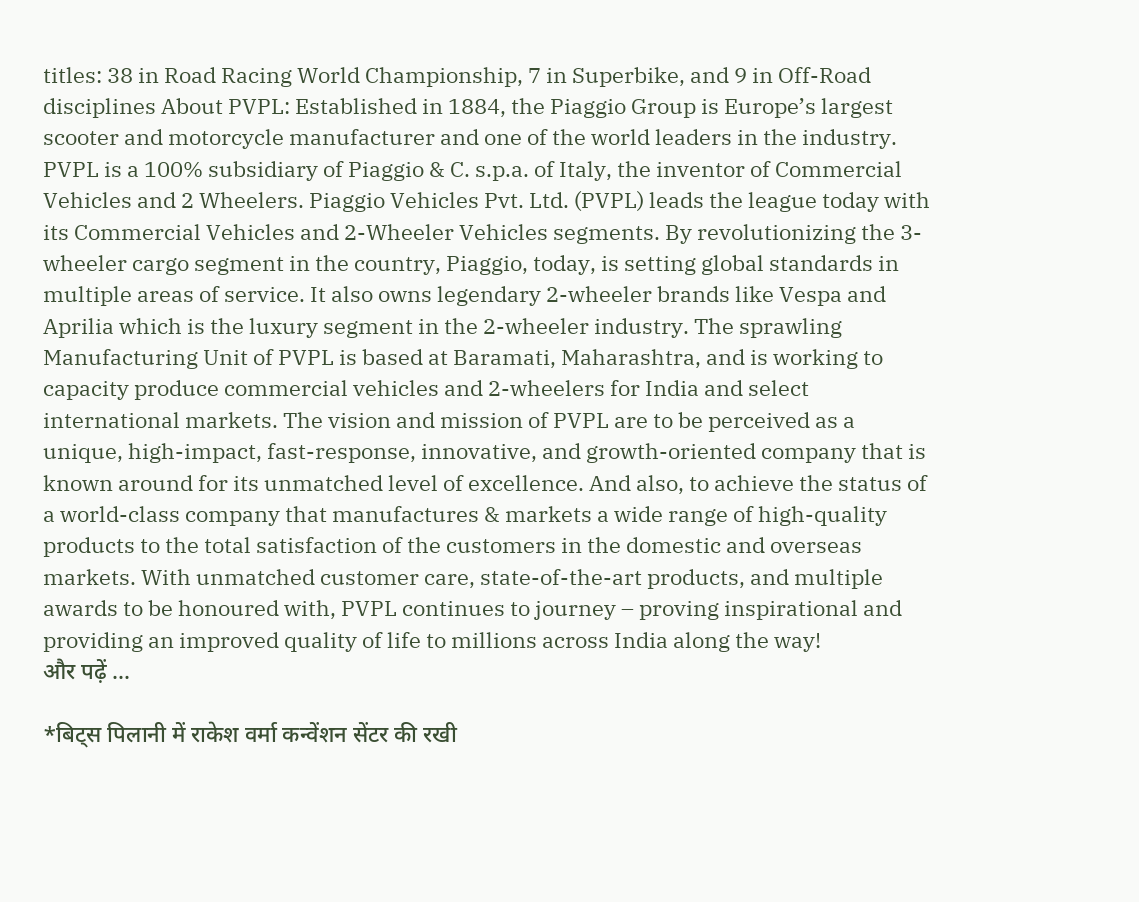titles: 38 in Road Racing World Championship, 7 in Superbike, and 9 in Off-Road disciplines About PVPL: Established in 1884, the Piaggio Group is Europe’s largest scooter and motorcycle manufacturer and one of the world leaders in the industry. PVPL is a 100% subsidiary of Piaggio & C. s.p.a. of Italy, the inventor of Commercial Vehicles and 2 Wheelers. Piaggio Vehicles Pvt. Ltd. (PVPL) leads the league today with its Commercial Vehicles and 2-Wheeler Vehicles segments. By revolutionizing the 3-wheeler cargo segment in the country, Piaggio, today, is setting global standards in multiple areas of service. It also owns legendary 2-wheeler brands like Vespa and Aprilia which is the luxury segment in the 2-wheeler industry. The sprawling Manufacturing Unit of PVPL is based at Baramati, Maharashtra, and is working to capacity produce commercial vehicles and 2-wheelers for India and select international markets. The vision and mission of PVPL are to be perceived as a unique, high-impact, fast-response, innovative, and growth-oriented company that is known around for its unmatched level of excellence. And also, to achieve the status of a world-class company that manufactures & markets a wide range of high-quality products to the total satisfaction of the customers in the domestic and overseas markets. With unmatched customer care, state-of-the-art products, and multiple awards to be honoured with, PVPL continues to journey – proving inspirational and providing an improved quality of life to millions across India along the way!
और पढ़ें ...

*बिट्स पिलानी में राकेश वर्मा कन्वेंशन सेंटर की रखी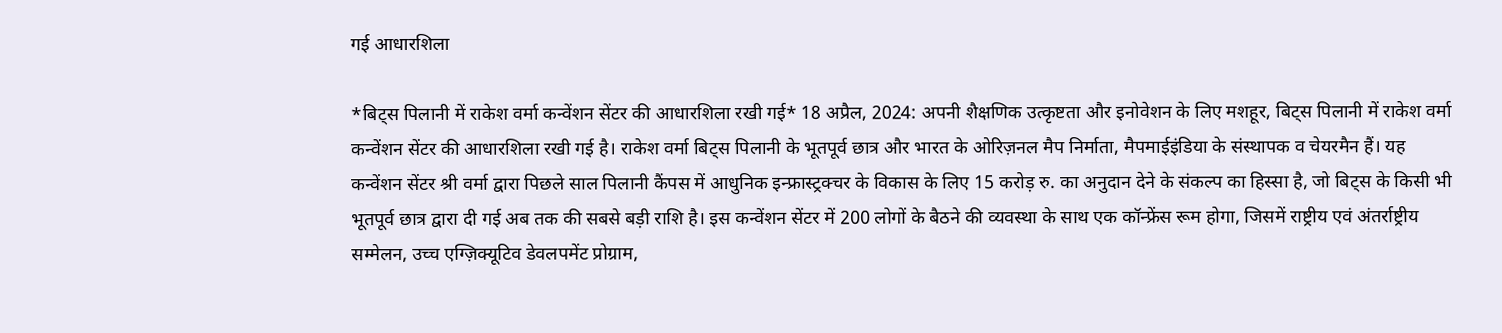गई आधारशिला

*बिट्स पिलानी में राकेश वर्मा कन्वेंशन सेंटर की आधारशिला रखी गई* 18 अप्रैल, 2024: अपनी शैक्षणिक उत्कृष्टता और इनोवेशन के लिए मशहूर, बिट्स पिलानी में राकेश वर्मा कन्वेंशन सेंटर की आधारशिला रखी गई है। राकेश वर्मा बिट्स पिलानी के भूतपूर्व छात्र और भारत के ओरिज़नल मैप निर्माता, मैपमाईइंडिया के संस्थापक व चेयरमैन हैं। यह कन्वेंशन सेंटर श्री वर्मा द्वारा पिछले साल पिलानी कैंपस में आधुनिक इन्फ्रास्ट्रक्चर के विकास के लिए 15 करोड़ रु. का अनुदान देने के संकल्प का हिस्सा है, जो बिट्स के किसी भी भूतपूर्व छात्र द्वारा दी गई अब तक की सबसे बड़ी राशि है। इस कन्वेंशन सेंटर में 200 लोगों के बैठने की व्यवस्था के साथ एक कॉन्फ्रेंस रूम होगा, जिसमें राष्ट्रीय एवं अंतर्राष्ट्रीय सम्मेलन, उच्च एग्ज़िक्यूटिव डेवलपमेंट प्रोग्राम,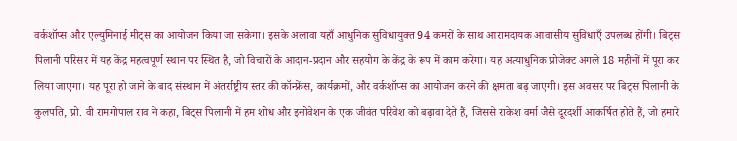वर्कशॉप्स और एल्युमिनाई मीट्स का आयोजन किया जा सकेगा। इसके अलावा यहाँ आधुनिक सुविधायुक्त 94 कमरों के साथ आरामदायक आवासीय सुविधाएँ उपलब्ध होंगी। बिट्स पिलानी परिसर में यह केंद्र महत्वपूर्ण स्थान पर स्थित है, जो विचारों के आदान-प्रदान और सहयोग के केंद्र के रूप में काम करेगा। यह अत्याधुनिक प्रोजेक्ट अगले 18 महीनों में पूरा कर लिया जाएगा। यह पूरा हो जाने के बाद संस्थान में अंतर्राष्ट्रीय स्तर की कॉन्फ्रेंस, कार्यक्रमों, और वर्कशॉप्स का आयोजन करने की क्षमता बढ़ जाएगी। इस अवसर पर बिट्स पिलानी के कुलपति, प्रो. वी रामगोपाल राव ने कहा, बिट्स पिलानी में हम शोध और इनोवेशन के एक जीवंत परिवेश को बढ़ावा देते हैं, जिससे राकेश वर्मा जैसे दूरदर्शी आकर्षित होते हैं, जो हमारे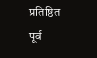प्रतिष्ठित पूर्व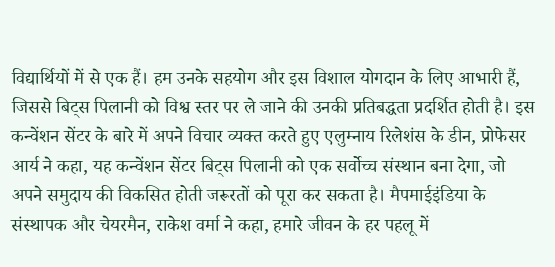विद्यार्थियों में से एक हैं। हम उनके सहयोग और इस विशाल योगदान के लिए आभारी हैं, जिससे बिट्स पिलानी को विश्व स्तर पर ले जाने की उनकी प्रतिबद्धता प्रदर्शित होती है। इस कन्वेंशन सेंटर के बारे में अपने विचार व्यक्त करते हुए एलुम्नाय रिलेशंस के डीन, प्रोफेसर आर्य ने कहा, यह कन्वेंशन सेंटर बिट्स पिलानी को एक सर्वोच्च संस्थान बना देगा, जो अपने समुदाय की विकसित होती जरूरतों को पूरा कर सकता है। मैपमाईइंडिया के संस्थापक और चेयरमैन, राकेश वर्मा ने कहा, हमारे जीवन के हर पहलू में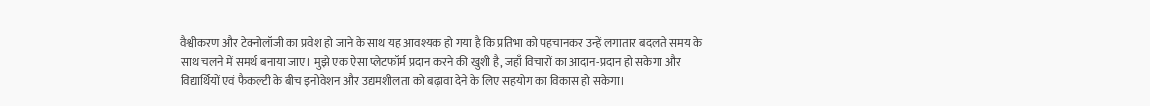वैश्वीकरण और टेक्नोलॉजी का प्रवेश हो जाने के साथ यह आवश्यक हो गया है कि प्रतिभा को पहचानकर उन्हें लगातार बदलते समय के साथ चलने में समर्थ बनाया जाए। मुझे एक ऐसा प्लेटफॉर्म प्रदान करने की खुशी है, जहाँ विचारों का आदान-प्रदान हो सकेगा और विद्यार्थियों एवं फैकल्टी के बीच इनोवेशन और उद्यमशीलता को बढ़ावा देने के लिए सहयोग का विकास हो सकेगा।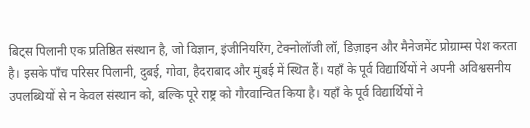बिट्स पिलानी एक प्रतिष्ठित संस्थान है, जो विज्ञान, इंजीनियरिंग, टेक्नोलॉजी लॉ, डिज़ाइन और मैनेजमेंट प्रोग्राम्स पेश करता है। इसके पाँच परिसर पिलानी, दुबई, गोवा, हैदराबाद और मुंबई में स्थित हैं। यहाँ के पूर्व विद्यार्थियों ने अपनी अविश्वसनीय उपलब्धियों से न केवल संस्थान को, बल्कि पूरे राष्ट्र को गौरवान्वित किया है। यहाँ के पूर्व विद्यार्थियों ने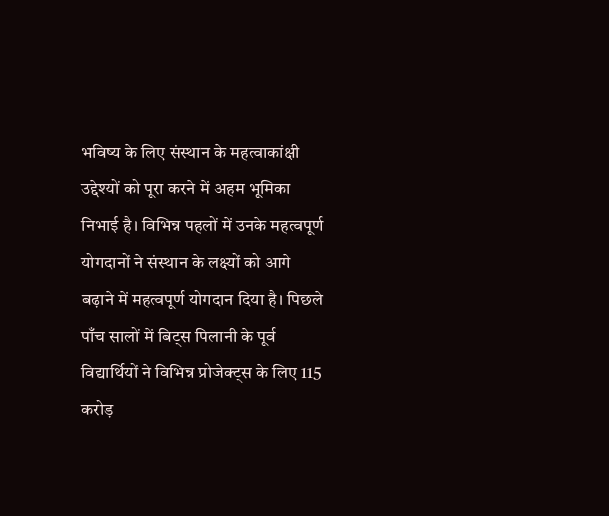भविष्य के लिए संस्थान के महत्वाकांक्षी उद्देश्यों को पूरा करने में अहम भूमिका निभाई है। विभिन्न पहलों में उनके महत्वपूर्ण योगदानों ने संस्थान के लक्ष्यों को आगे बढ़ाने में महत्वपूर्ण योगदान दिया है। पिछले पाँच सालों में बिट्स पिलानी के पूर्व विद्यार्थियों ने विभिन्न प्रोजेक्ट्स के लिए 115 करोड़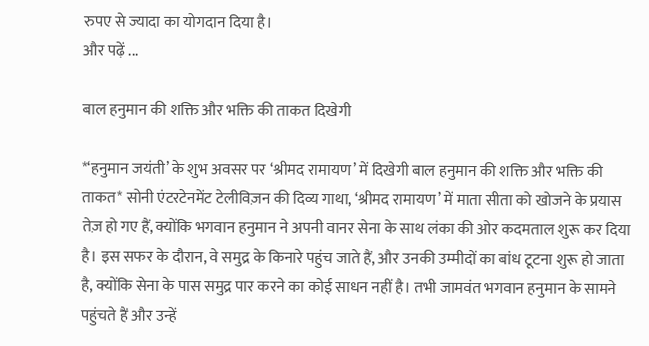रुपए से ज्यादा का योगदान दिया है।
और पढ़ें ...

बाल हनुमान की शक्ति और भक्ति की ताकत दिखेगी

*‘हनुमान जयंती’ के शुभ अवसर पर ‘श्रीमद रामायण’ में दिखेगी बाल हनुमान की शक्ति और भक्ति की ताकत* सोनी एंटरटेनमेंट टेलीविज़न की दिव्य गाथा, ‘श्रीमद रामायण’ में माता सीता को खोजने के प्रयास तेज़ हो गए हैं, क्योंकि भगवान हनुमान ने अपनी वानर सेना के साथ लंका की ओर कदमताल शुरू कर दिया है। इस सफर के दौरान, वे समुद्र के किनारे पहुंच जाते हैं, और उनकी उम्मीदों का बांध टूटना शुरू हो जाता है, क्योंकि सेना के पास समुद्र पार करने का कोई साधन नहीं है। तभी जामवंत भगवान हनुमान के सामने पहुंचते हैं और उन्हें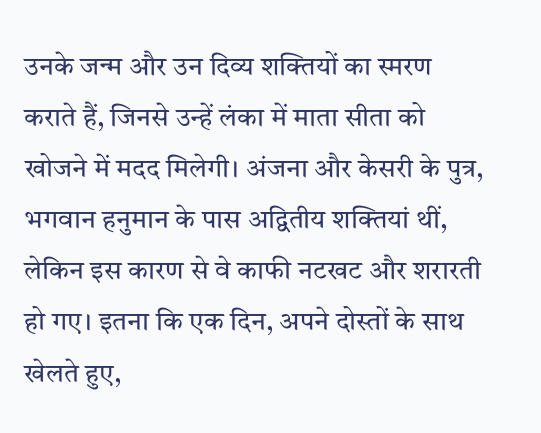उनके जन्म और उन दिव्य शक्तियों का स्मरण कराते हैं, जिनसे उन्हें लंका में माता सीता को खोजने में मदद मिलेगी। अंजना और केसरी के पुत्र, भगवान हनुमान के पास अद्वितीय शक्तियां थीं, लेकिन इस कारण से वे काफी नटखट और शरारती हो गए। इतना कि एक दिन, अपने दोस्तों के साथ खेलते हुए,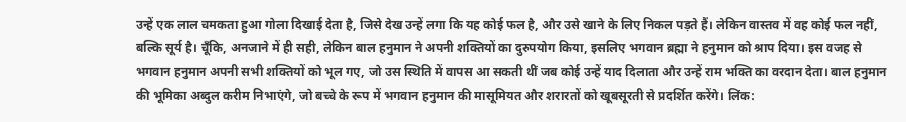उन्हें एक लाल चमकता हुआ गोला दिखाई देता है, जिसे देख उन्हें लगा कि यह कोई फल है, और उसे खाने के लिए निकल पड़ते हैं। लेकिन वास्तव में वह कोई फल नहीं, बल्कि सूर्य है। चूँकि, अनजाने में ही सही, लेकिन बाल हनुमान ने अपनी शक्तियों का दुरुपयोग किया, इसलिए भगवान ब्रह्मा ने हनुमान को श्राप दिया। इस वजह से भगवान हनुमान अपनी सभी शक्तियों को भूल गए, जो उस स्थिति में वापस आ सकती थीं जब कोई उन्हें याद दिलाता और उन्हें राम भक्ति का वरदान देता। बाल हनुमान की भूमिका अब्दुल करीम निभाएंगे, जो बच्चे के रूप में भगवान हनुमान की मासूमियत और शरारतों को खूबसूरती से प्रदर्शित करेंगे। लिंक: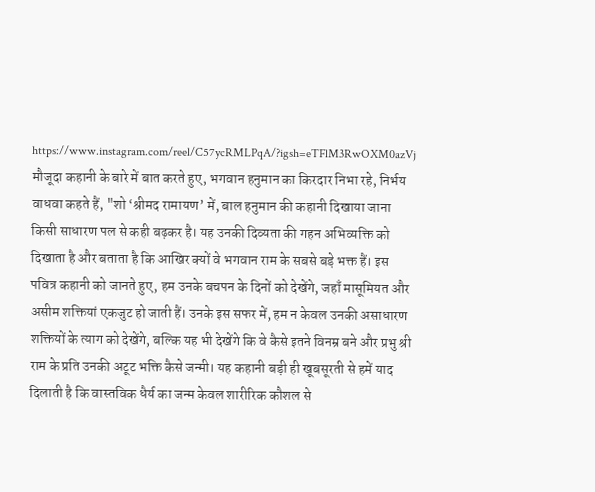https://www.instagram.com/reel/C57ycRMLPqA/?igsh=eTFlM3RwOXM0azVj मौजूदा कहानी के बारे में बात करते हुए, भगवान हनुमान का किरदार निभा रहे, निर्भय वाधवा कहते हैं, "शो ‘श्रीमद रामायण’ में, बाल हनुमान की कहानी दिखाया जाना किसी साधारण पल से कही बढ़कर है। यह उनकी दिव्यता की गहन अभिव्यक्ति को दिखाता है और बताता है कि आखिर क्यों वे भगवान राम के सबसे बड़े भक्त हैं। इस पवित्र कहानी को जानते हुए, हम उनके बचपन के दिनों को देखेंगे, जहाँ मासूमियत और असीम शक्तियां एकजुट हो जाती हैं। उनके इस सफर में, हम न केवल उनकी असाधारण शक्तियों के त्याग को देखेंगे, बल्कि यह भी देखेंगे कि वे कैसे इतने विनम्र बने और प्रभु श्री राम के प्रति उनकी अटूट भक्ति कैसे जन्मी। यह कहानी बड़ी ही खूबसूरती से हमें याद दिलाती है कि वास्तविक धैर्य का जन्म केवल शारीरिक कौशल से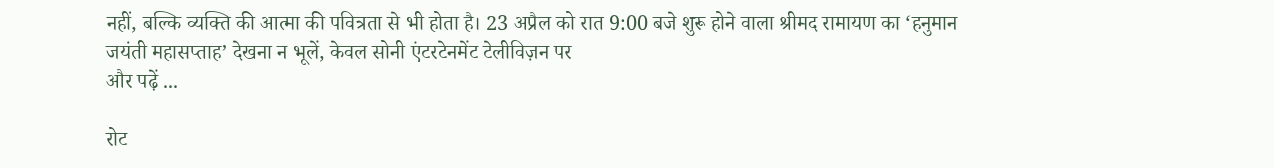नहीं, बल्कि व्यक्ति की आत्मा की पवित्रता से भी होता है। 23 अप्रैल को रात 9:00 बजे शुरू होने वाला श्रीमद रामायण का ‘हनुमान जयंती महासप्ताह’ देखना न भूलें, केवल सोनी एंटरटेनमेंट टेलीविज़न पर
और पढ़ें ...

रोट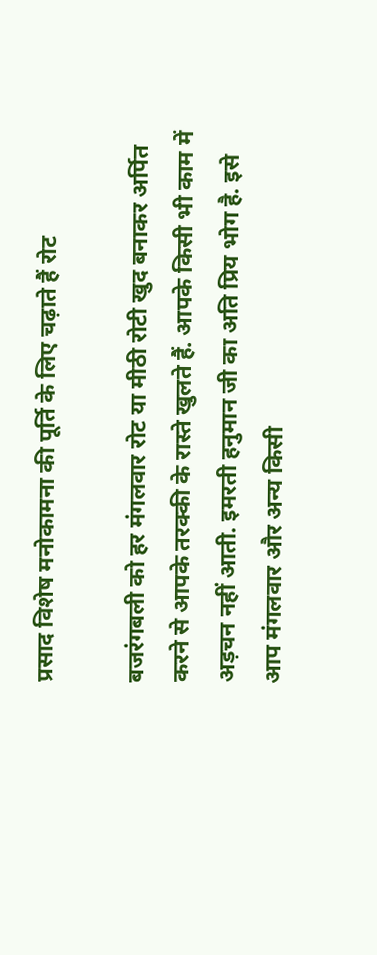प्रसाद विशेष मनोकामना की पूर्ति के लिए चढ़ाते हैं रोट

बजरंगबली को हर मंगलवार रोट या मीठी रोटी खुद बनाकर अर्पित करने से आपके तरक्की के रास्ते खुलते हैं. आपके किसी भी काम में अड़चन नहीं आती. इमरती हनुमान जी का अति प्रिय भोग है. इसे आप मंगलवार और अन्य किसी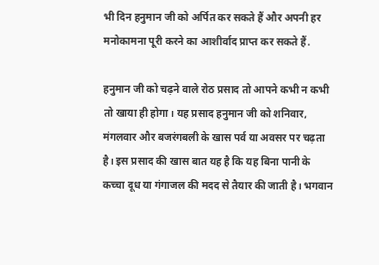भी दिन हनुमान जी को अर्पित कर सकते हैं और अपनी हर मनोकामना पूरी करने का आशीर्वाद प्राप्त कर सकते हैं.

हनुमान जी को चढ़ने वाले रोठ प्रसाद तो आपने कभी न कभी तो खाया ही होगा। यह प्रसाद हनुमान जी को शनिवार, मंगलवार और बजरंगबली के खास पर्व या अवसर पर चढ़ता है। इस प्रसाद की खास बात यह है कि यह बिना पानी के कच्चा दूध या गंगाजल की मदद से तैयार की जाती है। भगवान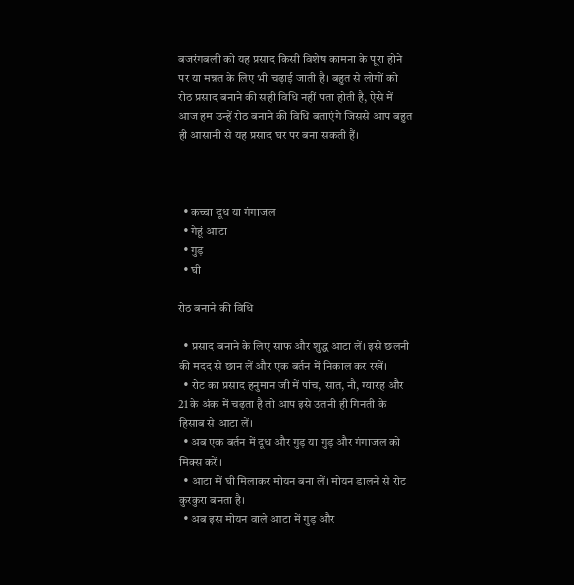बजरंगबली को यह प्रसाद किसी विशेष कामना के पूरा होने पर या मन्नत के लिए भी चढ़ाई जाती है। बहुत से लोगों को रोठ प्रसाद बनाने की सही विधि नहीं पता होती है, ऐसे में आज हम उन्हें रोठ बनाने की विधि बताएंगे जिससे आप बहुत ही आसानी से यह प्रसाद घर पर बना सकती हैं।



  • कच्चा दूध या गंगाजल
  • गेहूं आटा
  • गुड़
  • घी

रोठ बनाने की विधि

  • प्रसाद बनाने के लिए साफ और शुद्ध आटा लें। इसे छलनी की मदद से छान लें और एक बर्तन में निकाल कर रखें।
  • रोट का प्रसाद हनुमान जी में पांच, सात, नौ, ग्यारह और 21 के अंक में चढ़ता है तो आप इसे उतनी ही गिनती के हिसाब से आटा लें।
  • अब एक बर्तन में दूध और गुड़ या गुड़ और गंगाजल को मिक्स करें।
  • आटा में घी मिलाकर मोयन बना लें। मोयन डालने से रोट कुरकुरा बनता है।
  • अब इस मोयन वाले आटा में गुड़ और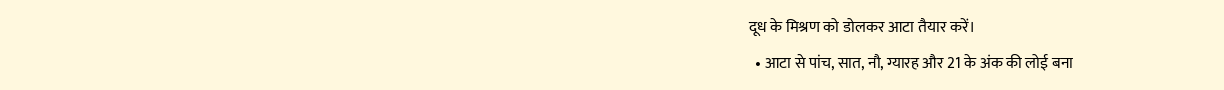दूध के मिश्रण को डोलकर आटा तैयार करें।
  • आटा से पांच, सात, नौ, ग्यारह और 21 के अंक की लोई बना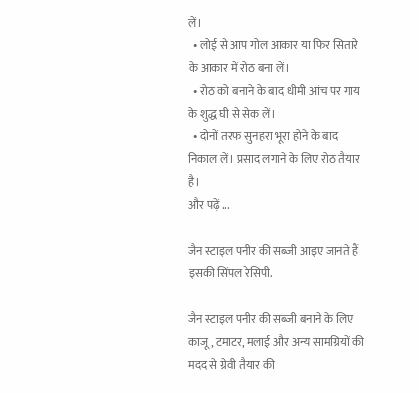लें।
  • लोई से आप गोल आकार या फिर सितारे के आकार में रोठ बना लें।
  • रोठ को बनाने के बाद धीमी आंच पर गाय के शुद्ध घी से सेक लें।
  • दोनों तरफ सुनहरा भूरा होने के बाद निकाल लें। प्रसाद लगाने के लिए रोठ तैयार है।
और पढ़ें ...

जैन स्टाइल पनीर की सब्जी आइए जानते हैं इसकी सिंपल रेसिपी.

जैन स्टाइल पनीर की सब्जी बनाने के लिए काजू, टमाटर, मलाई और अन्य सामग्रियों की मदद से ग्रेवी तैयार की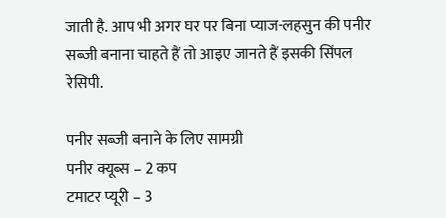जाती है. आप भी अगर घर पर बिना प्याज-लहसुन की पनीर सब्जी बनाना चाहते हैं तो आइए जानते हैं इसकी सिंपल रेसिपी.

पनीर सब्जी बनाने के लिए सामग्री
पनीर क्यूब्स – 2 कप
टमाटर प्यूरी – 3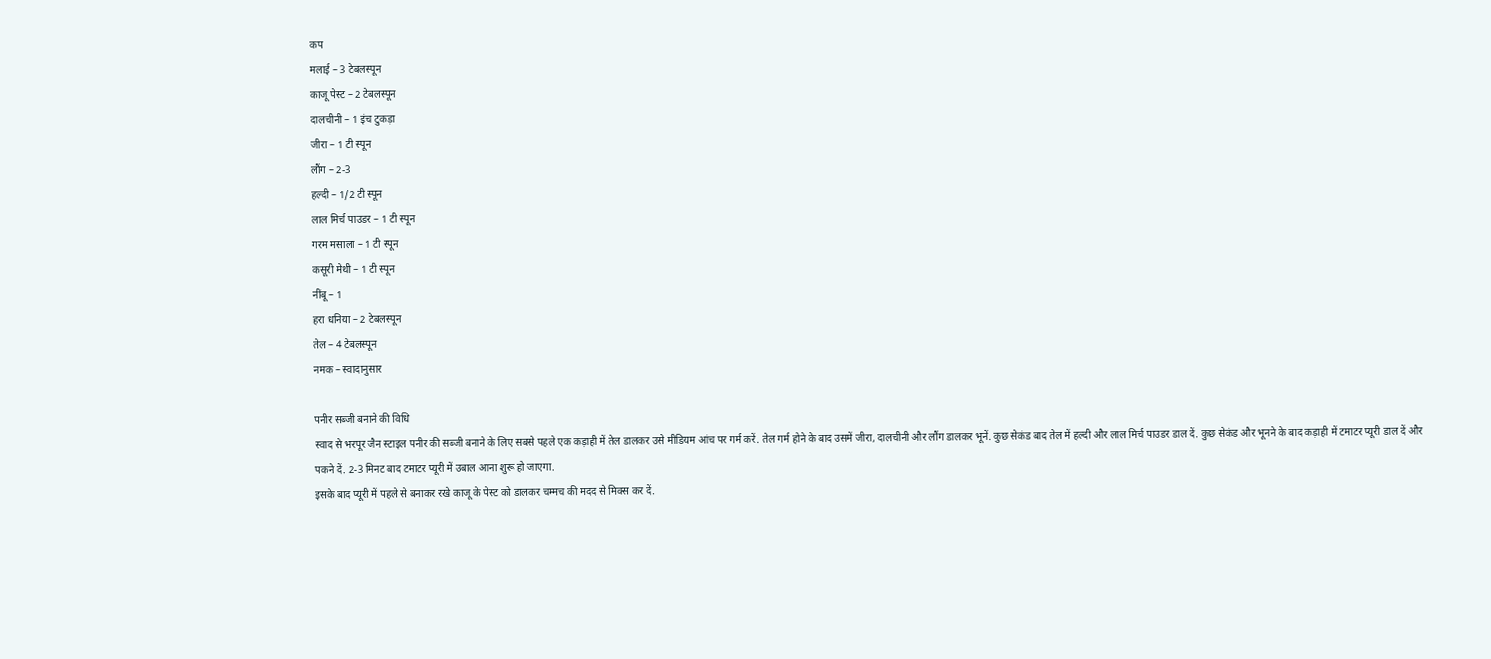कप
मलाई – 3 टेबलस्पून
काजू पेस्ट – 2 टेबलस्पून
दालचीनी – 1 इंच टुकड़ा
जीरा – 1 टी स्पून
लौंग – 2-3
हल्दी – 1/2 टी स्पून
लाल मिर्च पाउडर – 1 टी स्पून
गरम मसाला – 1 टी स्पून
कसूरी मेथी – 1 टी स्पून
नींबू – 1
हरा धनिया – 2 टेबलस्पून
तेल – 4 टेबलस्पून
नमक – स्वादानुसार

पनीर सब्जी बनाने की विधि
स्वाद से भरपूर जैन स्टाइल पनीर की सब्जी बनाने के लिए सबसे पहले एक कड़ाही में तेल डालकर उसे मीडियम आंच पर गर्म करें. तेल गर्म होने के बाद उसमें जीरा, दालचीनी और लौंग डालकर भूनें. कुछ सेकंड बाद तेल में हल्दी और लाल मिर्च पाउडर डाल दें. कुछ सेकंड और भूनने के बाद कड़ाही में टमाटर प्यूरी डाल दें और पकने दें. 2-3 मिनट बाद टमाटर प्यूरी में उबाल आना शुरू हो जाएगा.
इसके बाद प्यूरी में पहले से बनाकर रखे काजू के पेस्ट को डालकर चम्मच की मदद से मिक्स कर दें.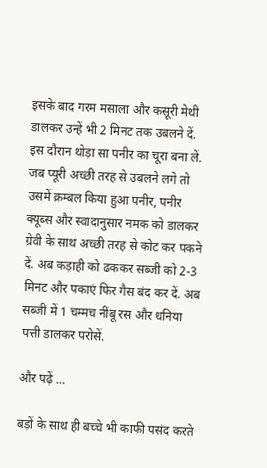इसके बाद गरम मसाला और कसूरी मेथी डालकर उन्हें भी 2 मिनट तक उबलने दें. इस दौरान थोड़ा सा पनीर का चूरा बना लें. जब प्यूरी अच्छी तरह से उबलने लगे तो उसमें क्रम्बल किया हुआ पनीर, पनीर क्यूब्स और स्वादानुसार नमक को डालकर ग्रेवी के साथ अच्छी तरह से कोट कर पकने दें. अब कड़ाही को ढककर सब्जी को 2-3 मिनट और पकाएं फिर गैस बंद कर दें. अब सब्जी में 1 चम्मच नींबू रस और धनिया पत्ती डालकर परोसें.

और पढ़ें ...

बड़ों के साथ ही बच्चे भी काफी पसंद करते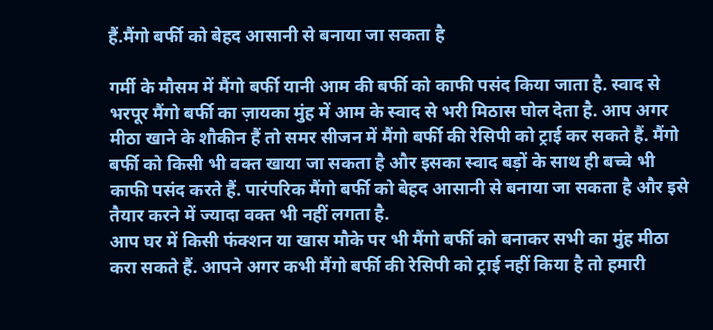हैं.मैंगो बर्फी को बेहद आसानी से बनाया जा सकता है

गर्मी के मौसम में मैंगो बर्फी यानी आम की बर्फी को काफी पसंद किया जाता है. स्वाद से भरपूर मैंगो बर्फी का ज़ायका मुंह में आम के स्वाद से भरी मिठास घोल देता है. आप अगर मीठा खाने के शौकीन हैं तो समर सीजन में मैंगो बर्फी की रेसिपी को ट्राई कर सकते हैं. मैंगो बर्फी को किसी भी वक्त खाया जा सकता है और इसका स्वाद बड़ों के साथ ही बच्चे भी काफी पसंद करते हैं. पारंपरिक मैंगो बर्फी को बेहद आसानी से बनाया जा सकता है और इसे तैयार करने में ज्यादा वक्त भी नहीं लगता है.
आप घर में किसी फंक्शन या खास मौके पर भी मैंगो बर्फी को बनाकर सभी का मुंह मीठा करा सकते हैं. आपने अगर कभी मैंगो बर्फी की रेसिपी को ट्राई नहीं किया है तो हमारी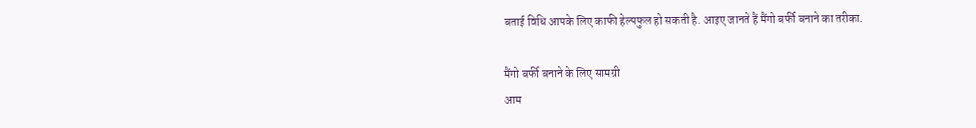बताई विधि आपके लिए काफी हेल्पफुल हो सकती है. आइए जानते हैं मैंगो बर्फी बनाने का तरीका.

मैंगो बर्फी बनाने के लिए सामग्री
आम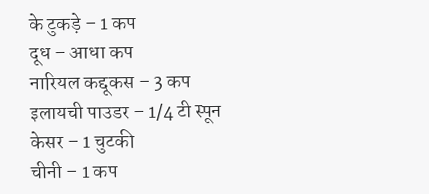के टुकड़े – 1 कप
दूध – आधा कप
नारियल कद्दूकस – 3 कप
इलायची पाउडर – 1/4 टी स्पून
केसर – 1 चुटकी
चीनी – 1 कप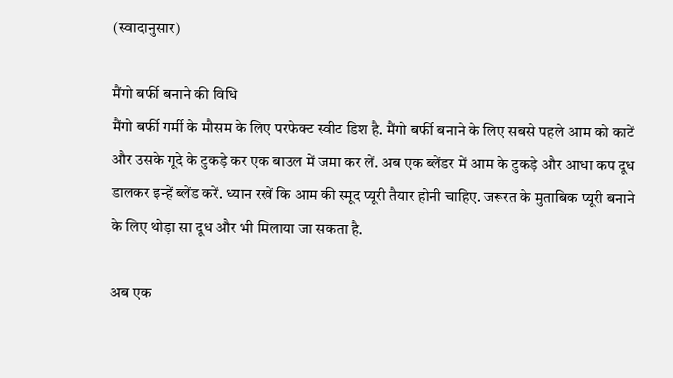(स्वादानुसार)

मैंगो बर्फी बनाने की विधि
मैंगो बर्फी गर्मी के मौसम के लिए परफेक्ट स्वीट डिश है. मैंगो बर्फी बनाने के लिए सबसे पहले आम को काटें और उसके गूदे के टुकड़े कर एक बाउल में जमा कर लें. अब एक ब्लेंडर में आम के टुकड़े और आधा कप दूध डालकर इन्हें ब्लेंड करें. ध्यान रखें कि आम की स्मूद प्यूरी तैयार होनी चाहिए. जरूरत के मुताबिक प्यूरी बनाने के लिए थोड़ा सा दूध और भी मिलाया जा सकता है.

अब एक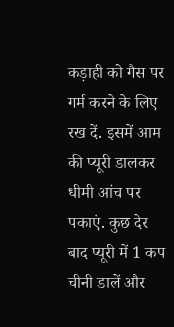कड़ाही को गैस पर गर्म करने के लिए रख दें. इसमें आम की प्यूरी डालकर धीमी आंच पर पकाएं. कुछ देर बाद प्यूरी में 1 कप चीनी डालें और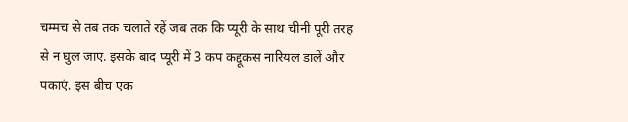चम्मच से तब तक चलाते रहें जब तक कि प्यूरी के साथ चीनी पूरी तरह से न घुल जाए. इसके बाद प्यूरी में 3 कप कद्दूकस नारियल डालें और पकाएं. इस बीच एक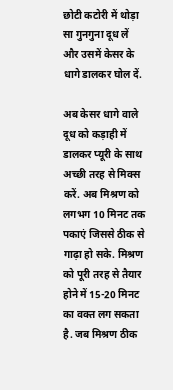छोटी कटोरी में थोड़ा सा गुनगुना दूध लें और उसमें केसर के धागे डालकर घोल दें.

अब केसर धागे वाले दूध को कड़ाही में डालकर प्यूरी के साथ अच्छी तरह से मिक्स करें. अब मिश्रण को लगभग 10 मिनट तक पकाएं जिससे ठीक से गाढ़ा हो सके. मिश्रण को पूरी तरह से तैयार होने में 15-20 मिनट का वक्त लग सकता है. जब मिश्रण ठीक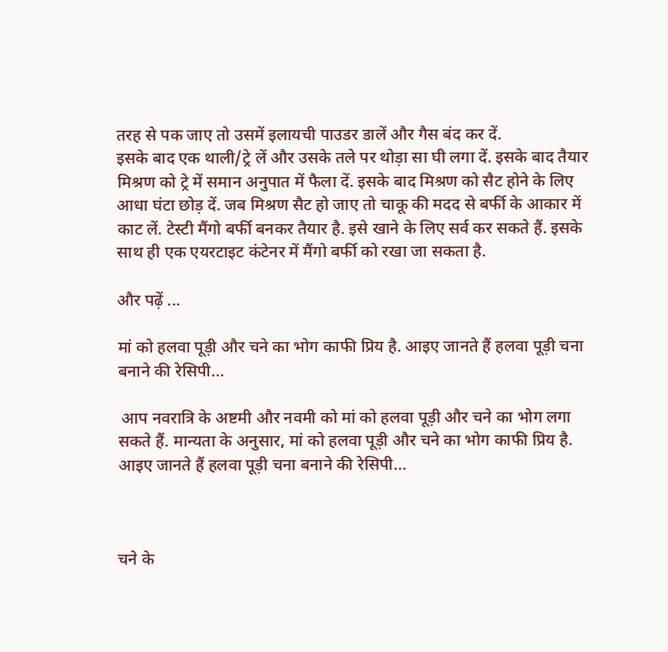तरह से पक जाए तो उसमें इलायची पाउडर डालें और गैस बंद कर दें.
इसके बाद एक थाली/ट्रे लें और उसके तले पर थोड़ा सा घी लगा दें. इसके बाद तैयार मिश्रण को ट्रे में समान अनुपात में फैला दें. इसके बाद मिश्रण को सैट होने के लिए आधा घंटा छोड़ दें. जब मिश्रण सैट हो जाए तो चाकू की मदद से बर्फी के आकार में काट लें. टेस्टी मैंगो बर्फी बनकर तैयार है. इसे खाने के लिए सर्व कर सकते हैं. इसके साथ ही एक एयरटाइट कंटेनर में मैंगो बर्फी को रखा जा सकता है.

और पढ़ें ...

मां को हलवा पूड़ी और चने का भोग काफी प्रिय है. आइए जानते हैं हलवा पूड़ी चना बनाने की रेसिपी…

 आप नवरात्रि के अष्टमी और नवमी को मां को हलवा पूड़ी और चने का भोग लगा सकते हैं. मान्यता के अनुसार, मां को हलवा पूड़ी और चने का भोग काफी प्रिय है. आइए जानते हैं हलवा पूड़ी चना बनाने की रेसिपी…



चने के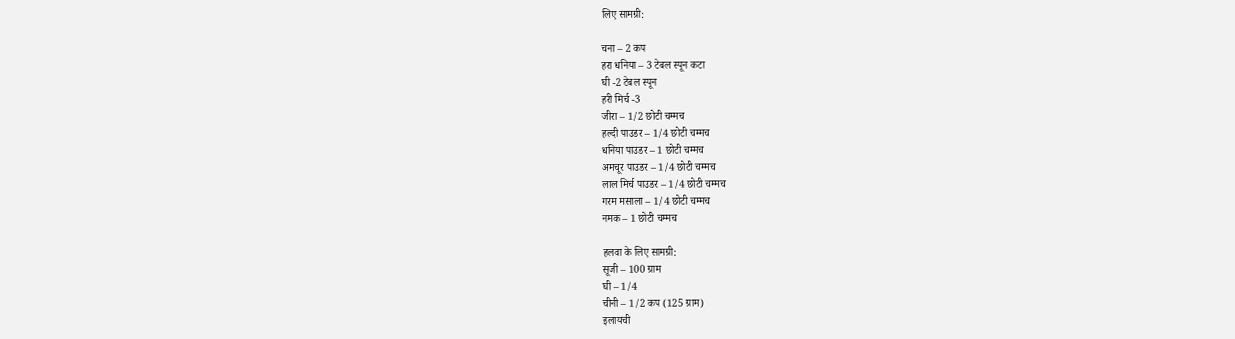लिए सामग्री:

चना – 2 कप
हरा धनिया – 3 टेबल स्पून कटा
घी -2 टेबल स्पून
हरी मिर्च -3
जीरा – 1/2 छोटी चम्मच
हल्दी पाउडर – 1/4 छोटी चम्मच
धनिया पाउडर – 1 छोटी चम्मच
अमचूर पाउडर – 1/4 छोटी चम्मच
लाल मिर्च पाउडर – 1/4 छोटी चम्मच
गरम मसाला – 1/4 छोटी चम्मच
नमक – 1 छोटी चम्मच

हलवा के लिए सामग्री:
सूजी – 100 ग्राम
घी – 1/4
चीनी – 1/2 कप (125 ग्राम)
इलायची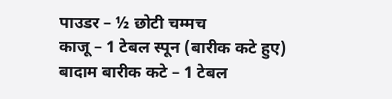पाउडर – ½ छोटी चम्मच
काजू – 1 टेबल स्पून (बारीक कटे हुए)
बादाम बारीक कटे – 1 टेबल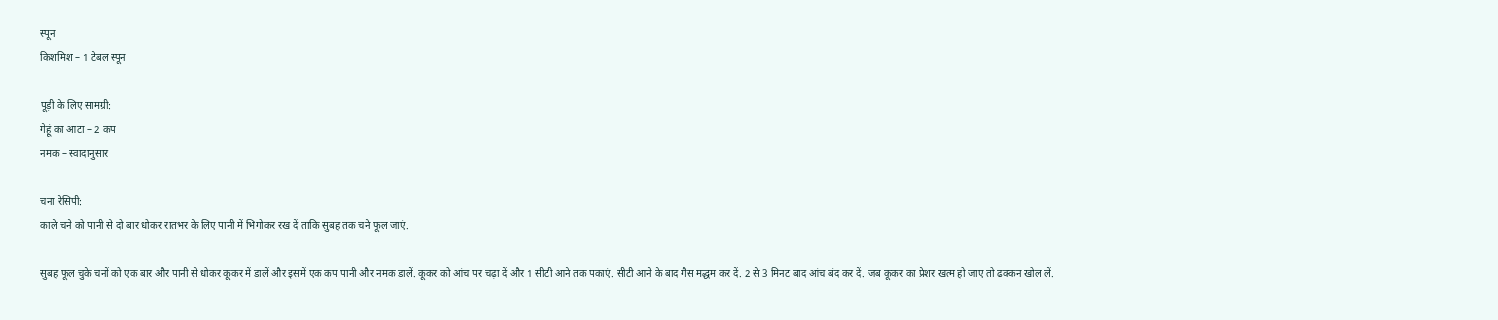स्पून
किशमिश – 1 टेबल स्पून

पूड़ी के लिए सामग्री:
गेहूं का आटा – 2 कप
नमक – स्वादानुसार

चना रेसिपी:
काले चने को पानी से दो बार धोकर रातभर के लिए पानी में भिगोकर रख दें ताकि सुबह तक चने फूल जाएं.

सुबह फूल चुके चनों को एक बार और पानी से धोकर कूकर में डालें और इसमें एक कप पानी और नमक डालें. कूकर को आंच पर चढ़ा दें और 1 सीटी आने तक पकाएं. सीटी आने के बाद गैस मद्धम कर दें. 2 से 3 मिनट बाद आंच बंद कर दें. जब कूकर का प्रेशर खत्म हो जाए तो ढक्कन खोल लें.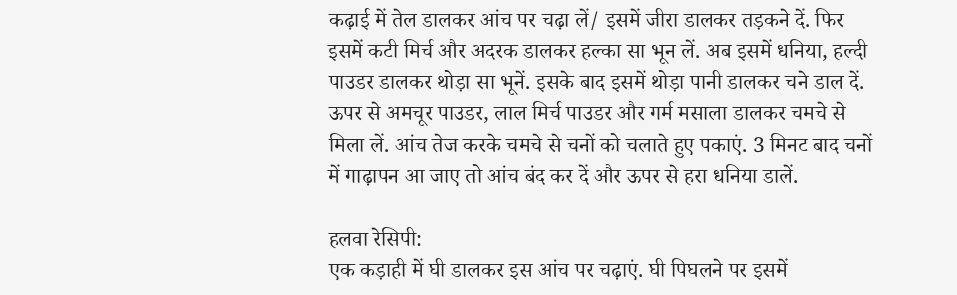कढ़ाई में तेल डालकर आंच पर चढ़ा लें/ इसमें जीरा डालकर तड़कने दें. फिर इसमें कटी मिर्च और अदरक डालकर हल्का सा भून लें. अब इसमें धनिया, हल्दी पाउडर डालकर थोड़ा सा भूनें. इसके बाद इसमें थोड़ा पानी डालकर चने डाल दें. ऊपर से अमचूर पाउडर, लाल मिर्च पाउडर और गर्म मसाला डालकर चमचे से मिला लें. आंच तेज करके चमचे से चनों को चलाते हुए पकाएं. 3 मिनट बाद चनों में गाढ़ापन आ जाए तो आंच बंद कर दें और ऊपर से हरा धनिया डालें.

हलवा रेसिपी:
एक कड़ाही में घी डालकर इस आंच पर चढ़ाएं. घी पिघलने पर इसमें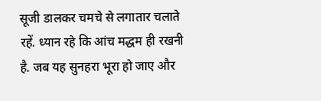सूजी डालकर चमचे से लगातार चलाते रहें. ध्यान रहे कि आंच मद्धम ही रखनी है. जब यह सुनहरा भूरा हो जाए और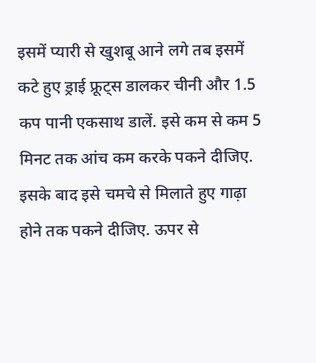इसमें प्यारी से खुशबू आने लगे तब इसमें कटे हुए ड्राई फ्रूट्स डालकर चीनी और 1.5 कप पानी एकसाथ डालें. इसे कम से कम 5 मिनट तक आंच कम करके पकने दीजिए. इसके बाद इसे चमचे से मिलाते हुए गाढ़ा होने तक पकने दीजिए. ऊपर से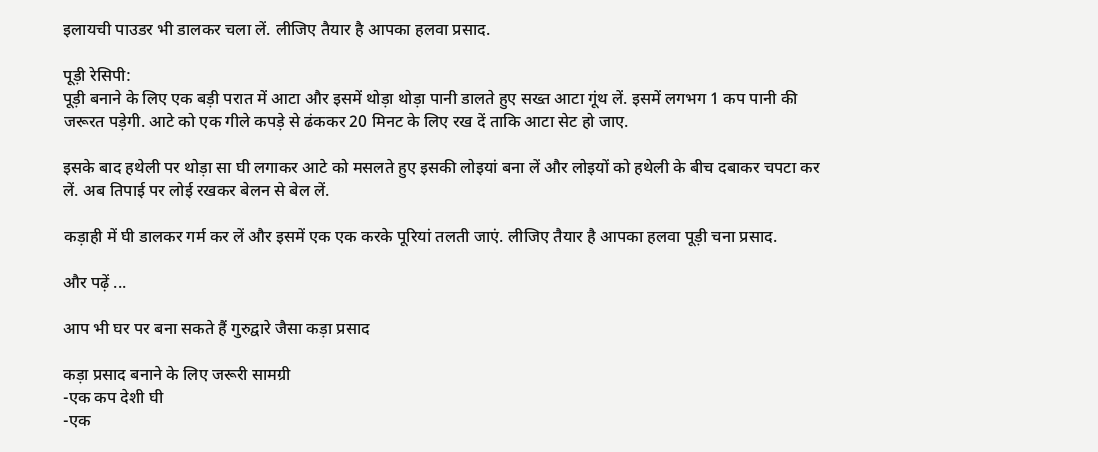इलायची पाउडर भी डालकर चला लें. लीजिए तैयार है आपका हलवा प्रसाद.

पूड़ी रेसिपी:
पूड़ी बनाने के लिए एक बड़ी परात में आटा और इसमें थोड़ा थोड़ा पानी डालते हुए सख्त आटा गूंथ लें. इसमें लगभग 1 कप पानी की जरूरत पड़ेगी. आटे को एक गीले कपड़े से ढंककर 20 मिनट के लिए रख दें ताकि आटा सेट हो जाए.

इसके बाद हथेली पर थोड़ा सा घी लगाकर आटे को मसलते हुए इसकी लोइयां बना लें और लोइयों को हथेली के बीच दबाकर चपटा कर लें. अब तिपाई पर लोई रखकर बेलन से बेल लें.

कड़ाही में घी डालकर गर्म कर लें और इसमें एक एक करके पूरियां तलती जाएं. लीजिए तैयार है आपका हलवा पूड़ी चना प्रसाद.

और पढ़ें ...

आप भी घर पर बना सकते हैं गुरुद्वारे जैसा कड़ा प्रसाद

कड़ा प्रसाद बनाने के लिए जरूरी सामग्री
-एक कप देशी घी
-एक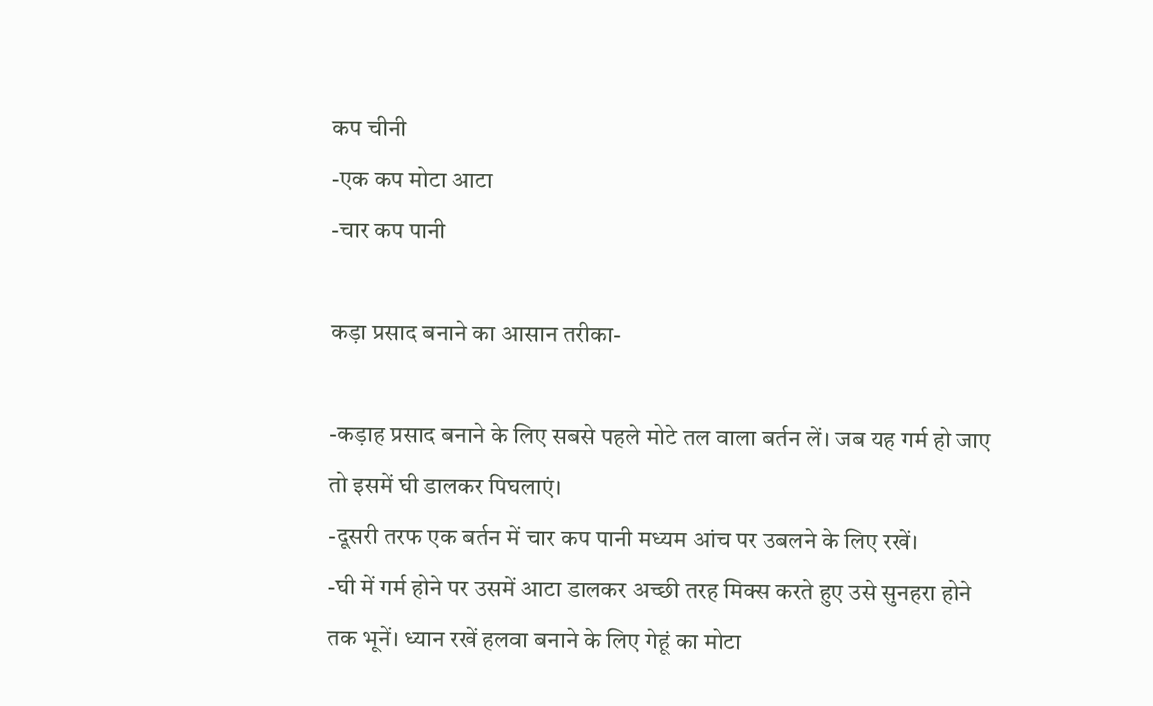कप चीनी
-एक कप मोटा आटा
-चार कप पानी

कड़ा प्रसाद बनाने का आसान तरीका-

-कड़ाह प्रसाद बनाने के लिए सबसे पहले मोटे तल वाला बर्तन लें। जब यह गर्म हो जाए तो इसमें घी डालकर पिघलाएं।
-दूसरी तरफ एक बर्तन में चार कप पानी मध्यम आंच पर उबलने के लिए रखें।
-घी में गर्म होने पर उसमें आटा डालकर अच्छी तरह मिक्स करते हुए उसे सुनहरा होने तक भूनें। ध्यान रखें हलवा बनाने के लिए गेहूं का मोटा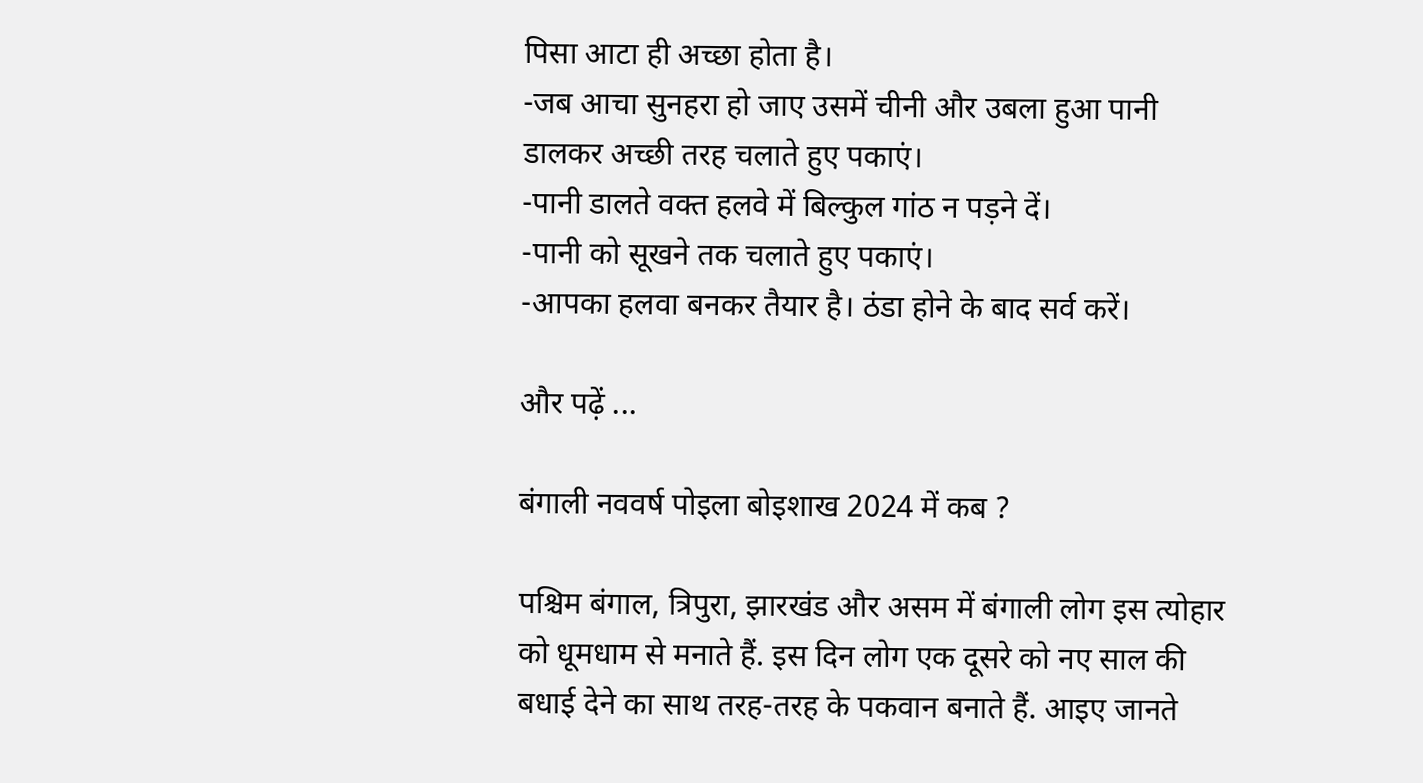पिसा आटा ही अच्छा होता है।
-जब आचा सुनहरा हो जाए उसमें चीनी और उबला हुआ पानी डालकर अच्छी तरह चलाते हुए पकाएं।
-पानी डालते वक्त हलवे में बिल्कुल गांठ न पड़ने दें।
-पानी को सूखने तक चलाते हुए पकाएं।
-आपका हलवा बनकर तैयार है। ठंडा होने के बाद सर्व करें।

और पढ़ें ...

बंगाली नववर्ष पोइला बोइशाख 2024 में कब ?

पश्चिम बंगाल, त्रिपुरा, झारखंड और असम में बंगाली लोग इस त्योहार को धूमधाम से मनाते हैं. इस दिन लोग एक दूसरे को नए साल की बधाई देने का साथ तरह-तरह के पकवान बनाते हैं. आइए जानते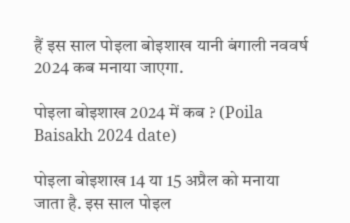हैं इस साल पोइला बोइशाख यानी बंगाली नववर्ष 2024 कब मनाया जाएगा.

पोइला बोइशाख 2024 में कब ? (Poila Baisakh 2024 date)

पोइला बोइशाख 14 या 15 अप्रैल को मनाया जाता है. इस साल पोइल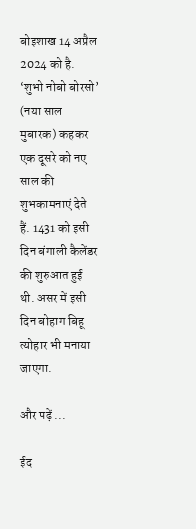बोइशाख 14 अप्रैल 2024 को है. ‘शुभो नोबो बोरसो’ (नया साल मुबारक) कहकर एक दूसरे को नए साल की शुभकामनाएं देते हैं. 1431 को इसी दिन बंगाली कैलेंडर की शुरुआत हुई थी. असर में इसी दिन बोहाग बिहू त्योहार भी मनाया जाएगा.

और पढ़ें ...

ईद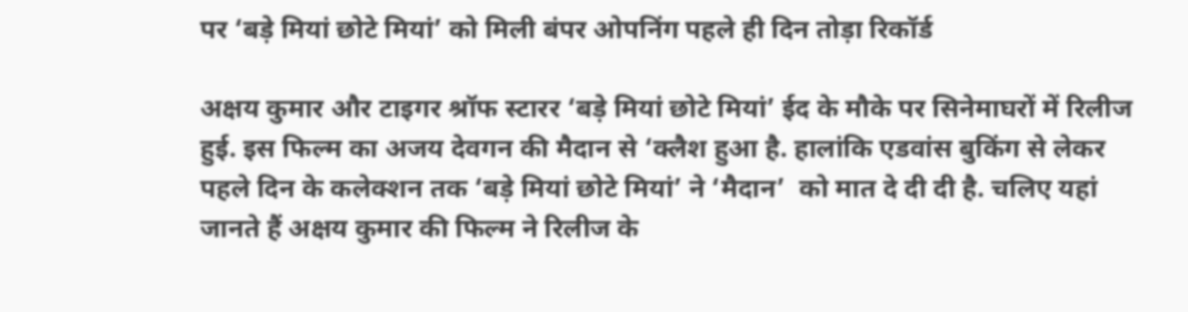पर ‘बड़े मियां छोटे मियां’ को मिली बंपर ओपनिंग पहले ही दिन तोड़ा रिकॉर्ड

अक्षय कुमार और टाइगर श्रॉफ स्टारर ‘बड़े मियां छोटे मियां’ ईद के मौके पर सिनेमाघरों में रिलीज हुई. इस फिल्म का अजय देवगन की मैदान से ‘क्लैश हुआ है. हालांकि एडवांस बुकिंग से लेकर पहले दिन के कलेक्शन तक ‘बड़े मियां छोटे मियां’ ने ‘मैदान’  को मात दे दी दी है. चलिए यहां जानते हैं अक्षय कुमार की फिल्म ने रिलीज के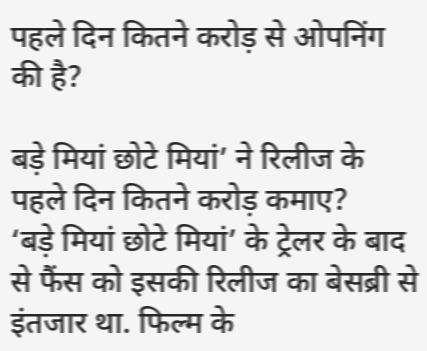पहले दिन कितने करोड़ से ओपनिंग की है?

बड़े मियां छोटे मियां’ ने रिलीज के पहले दिन कितने करोड़ कमाए?
‘बड़े मियां छोटे मियां’ के ट्रेलर के बाद से फैंस को इसकी रिलीज का बेसब्री से इंतजार था. फिल्म के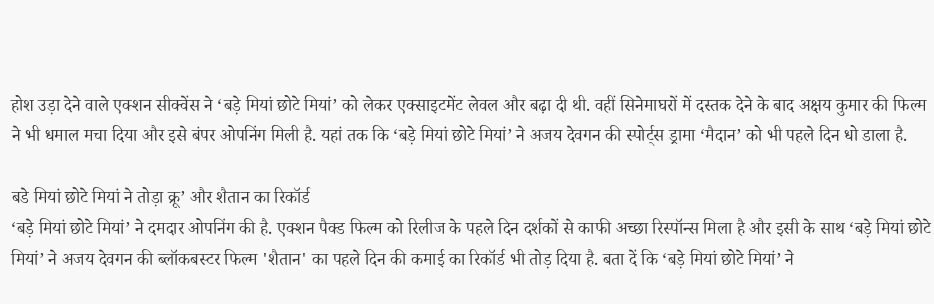होश उड़ा देने वाले एक्शन सीक्वेंस ने ‘बड़े मियां छोटे मियां’ को लेकर एक्साइटमेंट लेवल और बढ़ा दी थी. वहीं सिनेमाघरों में दस्तक देने के बाद अक्षय कुमार की फिल्म ने भी धमाल मचा दिया और इसे बंपर ओपनिंग मिली है. यहां तक कि ‘बड़े मियां छोटे मियां’ ने अजय देवगन की स्पोर्ट्स ड्रामा ‘मैदान’ को भी पहले दिन धो डाला है.

बडे मियां छोटे मियां ने तोड़ा क्रू’ और शैतान का रिकॉर्ड
‘बड़े मियां छोटे मियां’ ने दमदार ओपनिंग की है. एक्शन पैक्ड फिल्म को रिलीज के पहले दिन दर्शकों से काफी अच्छा रिस्पॉन्स मिला है और इसी के साथ ‘बड़े मियां छोटे मियां’ ने अजय देवगन की ब्लॉकबस्टर फिल्म 'शैतान' का पहले दिन की कमाई का रिकॉर्ड भी तोड़ दिया है. बता दें कि ‘बड़े मियां छोटे मियां’ ने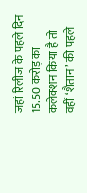जहां रिलीज के पहले दिन 15.50 करोड़ का कलेक्शन किया है तो वहीं ‘शैतान’ की पहले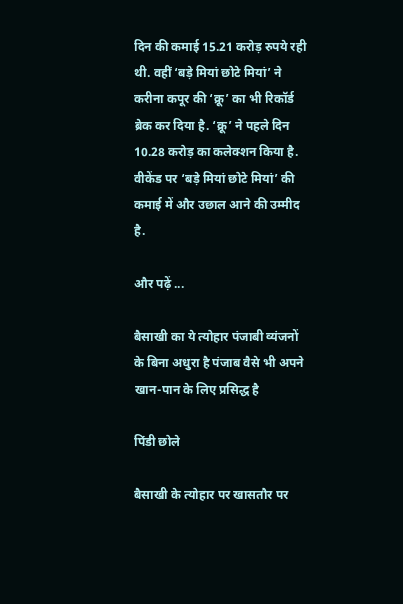दिन की कमाई 15.21 करोड़ रुपये रही थी. वहीं ‘बड़े मियां छोटे मियां’ ने करीना कपूर की ‘क्रू’ का भी रिकॉर्ड ब्रेक कर दिया है. ‘क्रू’ ने पहले दिन 10.28 करोड़ का कलेक्शन किया है.  वीकेंड पर ‘बड़े मियां छोटे मियां’ की कमाई में और उछाल आने की उम्मीद है.

और पढ़ें ...

बैसाखी का ये त्योहार पंजाबी व्यंजनों के बिना अधुरा है पंजाब वैसे भी अपने खान-पान के लिए प्रसिद्ध है

पिंडी छोले

बैसाखी के त्योहार पर खासतौर पर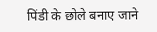पिंडी के छोले बनाए जाने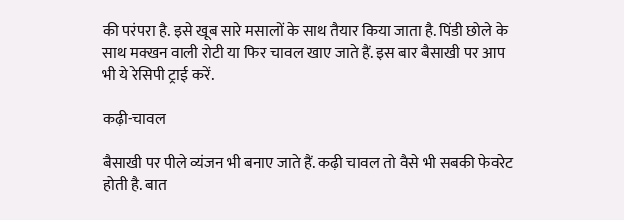की परंपरा है. इसे खूब सारे मसालों के साथ तैयार किया जाता है. पिंडी छोले के साथ मक्खन वाली रोटी या फिर चावल खाए जाते हैं. इस बार बैसाखी पर आप भी ये रेसिपी ट्राई करें.

कढ़ी-चावल

बैसाखी पर पीले व्यंजन भी बनाए जाते हैं. कढ़ी चावल तो वैसे भी सबकी फेवरेट होती है. बात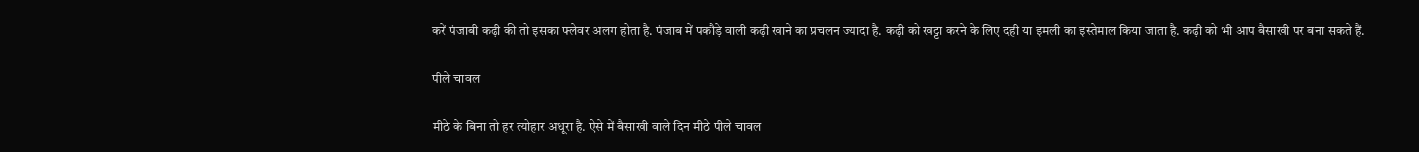करें पंजाबी कढ़ी की तो इसका फ्लेवर अलग होता है. पंजाब में पकौड़े वाली कढ़ी खाने का प्रचलन ज्यादा है. कढ़ी को खट्टा करने के लिए दही या इमली का इस्तेमाल किया जाता है. कढ़ी को भी आप बैसाखी पर बना सकते हैं.

पीले चावल

मीठे के बिना तो हर त्योहार अधूरा है. ऐसे में बैसाखी वाले दिन मीठे पीले चावल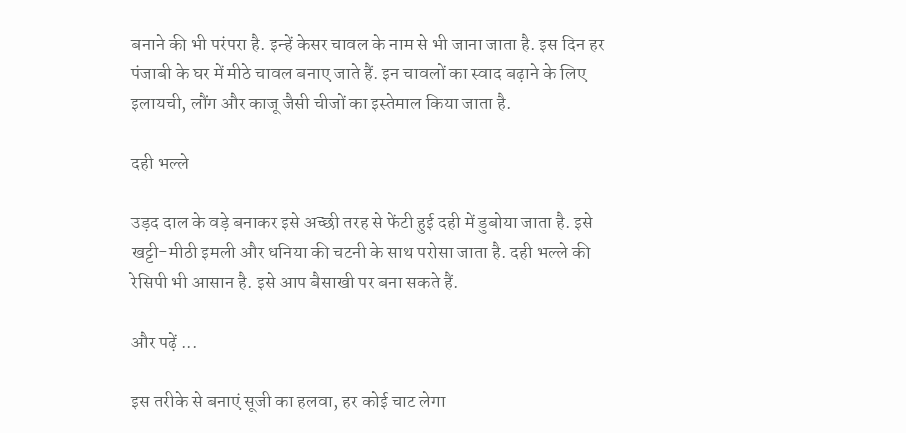बनाने की भी परंपरा है. इन्हें केसर चावल के नाम से भी जाना जाता है. इस दिन हर पंजाबी के घर में मीठे चावल बनाए जाते हैं. इन चावलों का स्वाद बढ़ाने के लिए इलायची, लौंग और काजू जैसी चीजों का इस्तेमाल किया जाता है.

दही भल्ले

उड़द दाल के वड़े बनाकर इसे अच्छी तरह से फेंटी हुई दही में डुबोया जाता है. इसे खट्टी-मीठी इमली और धनिया की चटनी के साथ परोसा जाता है. दही भल्ले की रेसिपी भी आसान है. इसे आप बैसाखी पर बना सकते हैं.

और पढ़ें ...

इस तरीके से बनाएं सूजी का हलवा, हर कोई चाट लेगा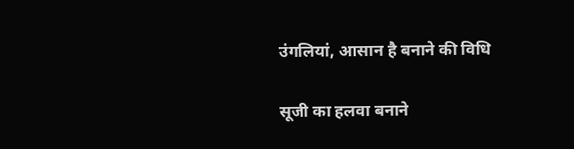उंगलियां, आसान है बनाने की विधि

सूजी का हलवा बनाने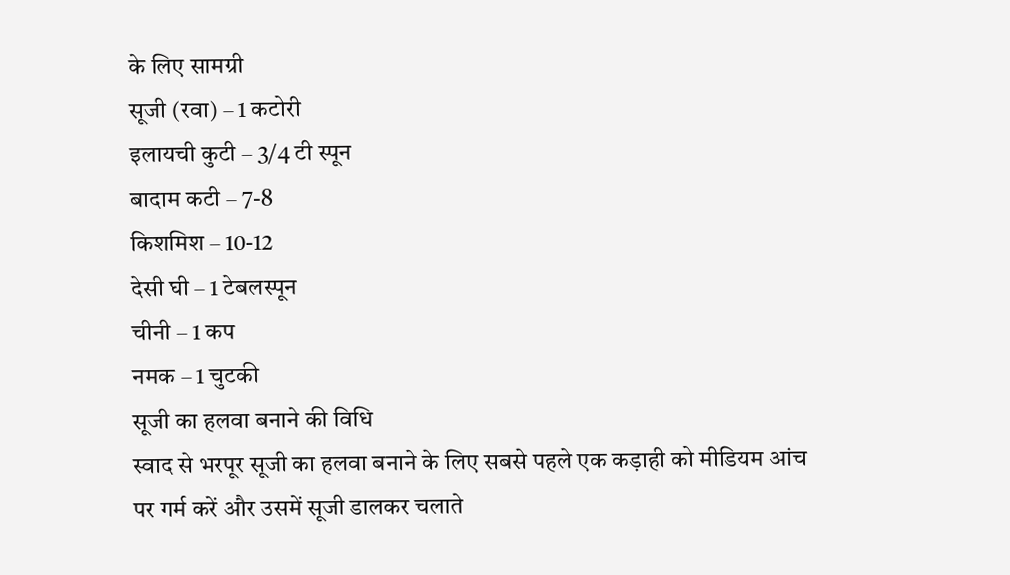के लिए सामग्री
सूजी (रवा) – 1 कटोरी
इलायची कुटी – 3/4 टी स्पून
बादाम कटी – 7-8
किशमिश – 10-12
देसी घी – 1 टेबलस्पून
चीनी – 1 कप
नमक – 1 चुटकी
सूजी का हलवा बनाने की विधि
स्वाद से भरपूर सूजी का हलवा बनाने के लिए सबसे पहले एक कड़ाही को मीडियम आंच पर गर्म करें और उसमें सूजी डालकर चलाते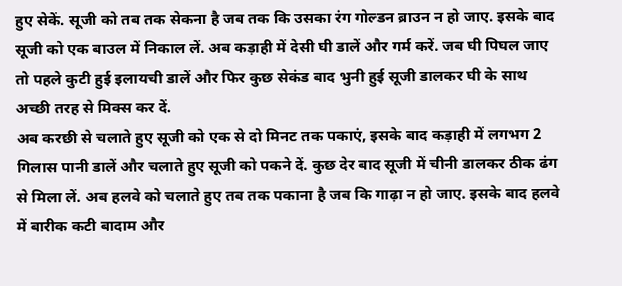हुए सेकें. सूजी को तब तक सेकना है जब तक कि उसका रंग गोल्डन ब्राउन न हो जाए. इसके बाद सूजी को एक बाउल में निकाल लें. अब कड़ाही में देसी घी डालें और गर्म करें. जब घी पिघल जाए तो पहले कुटी हुई इलायची डालें और फिर कुछ सेकंड बाद भुनी हुई सूजी डालकर घी के साथ अच्छी तरह से मिक्स कर दें.
अब करछी से चलाते हुए सूजी को एक से दो मिनट तक पकाएं, इसके बाद कड़ाही में लगभग 2 गिलास पानी डालें और चलाते हुए सूजी को पकने दें. कुछ देर बाद सूजी में चीनी डालकर ठीक ढंग से मिला लें. अब हलवे को चलाते हुए तब तक पकाना है जब कि गाढ़ा न हो जाए. इसके बाद हलवे में बारीक कटी बादाम और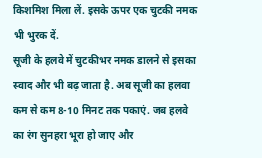किशमिश मिला लें. इसके ऊपर एक चुटकी नमक भी भुरक दें.
सूजी के हलवे में चुटकीभर नमक डालने से इसका स्वाद और भी बढ़ जाता है. अब सूजी का हलवा कम से कम 8-10 मिनट तक पकाएं. जब हलवे का रंग सुनहरा भूरा हो जाए और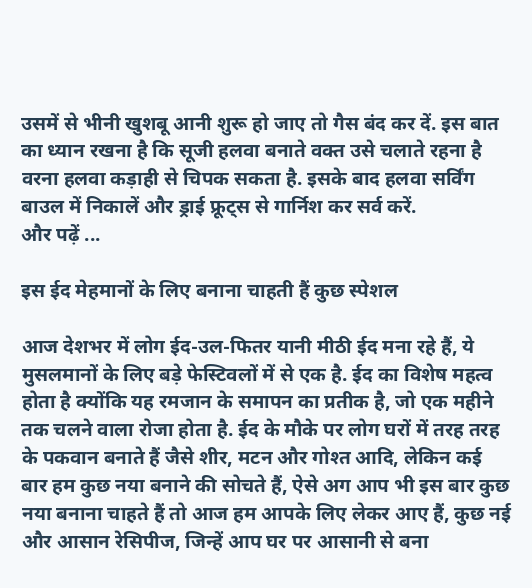उसमें से भीनी खुशबू आनी शुरू हो जाए तो गैस बंद कर दें. इस बात का ध्यान रखना है कि सूजी हलवा बनाते वक्त उसे चलाते रहना है वरना हलवा कड़ाही से चिपक सकता है. इसके बाद हलवा सर्विंग बाउल में निकालें और ड्राई फ्रूट्स से गार्निश कर सर्व करें.
और पढ़ें ...

इस ईद मेहमानों के लिए बनाना चाहती हैं कुछ स्पेशल

आज देशभर में लोग ईद-उल-फितर यानी मीठी ईद मना रहे हैं, ये मुसलमानों के लिए बड़े फेस्टिवलों में से एक है. ईद का विशेष महत्व होता है क्योंकि यह रमजान के समापन का प्रतीक है, जो एक महीने तक चलने वाला रोजा होता है. ईद के मौके पर लोग घरों में तरह तरह के पकवान बनाते हैं जैसे शीर, मटन और गोश्त आदि, लेकिन कई बार हम कुछ नया बनाने की सोचते हैं, ऐसे अग आप भी इस बार कुछ नया बनाना चाहते हैं तो आज हम आपके लिए लेकर आए हैं, कुछ नई और आसान रेसिपीज, जिन्हें आप घर पर आसानी से बना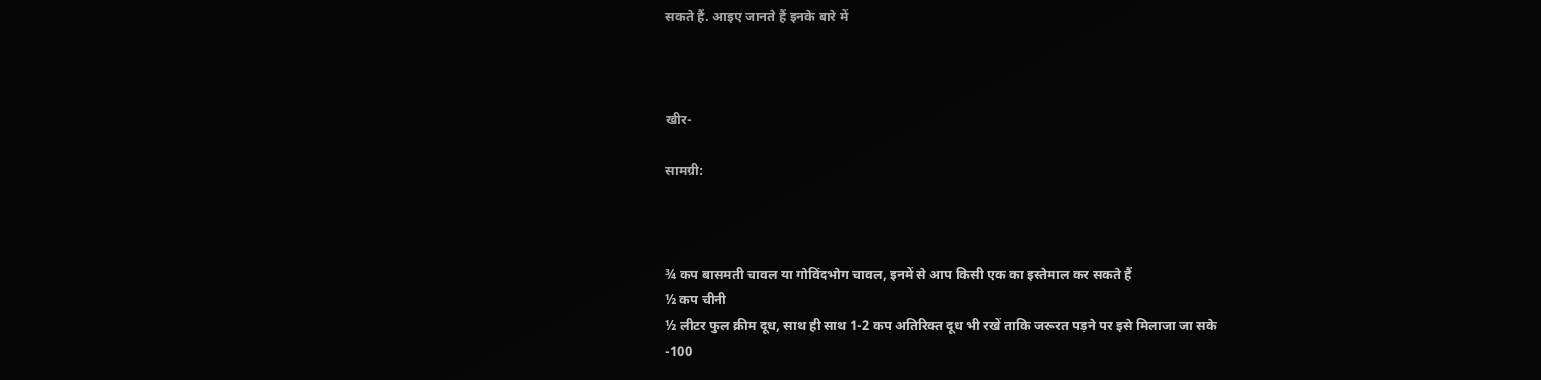सकते हैं. आइए जानते हैं इनके बारे में



खीर-

सामग्री:



¾ कप बासमती चावल या गोविंदभोग चावल, इनमें से आप किसी एक का इस्तेमाल कर सकते हैं
½ कप चीनी
½ लीटर फुल क्रीम दूध, साथ ही साथ 1-2 कप अतिरिक्त दूध भी रखें ताकि जरूरत पड़ने पर इसे मिलाजा जा सके
-100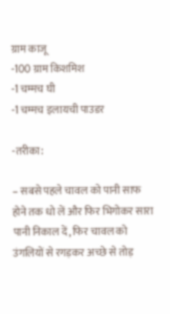ग्राम काजू
-100 ग्राम किशमिश
-1 चम्मच घी
-1 चम्मच इलायची पाउडर

-तरीका:

– सबसे पहले चावल को पानी साफ होने तक धो लें और फिर भिगोकर सारा पानी निकाल दें, फिर चावल को उंगलियों से रगड़कर अच्छे से तोड़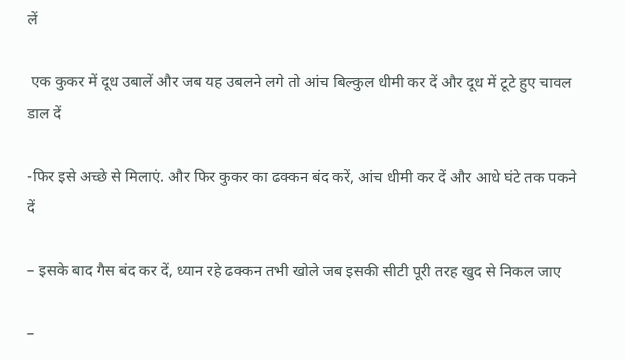लें

 एक कुकर में दूध उबालें और जब यह उबलने लगे तो आंच बिल्कुल धीमी कर दें और दूध में टूटे हुए चावल डाल दें

-फिर इसे अच्छे से मिलाएं. और फिर कुकर का ढक्कन बंद करें, आंच धीमी कर दें और आधे घंटे तक पकने दें

– इसके बाद गैस बंद कर दें, ध्यान रहे ढक्कन तभी खोले जब इसकी सीटी पूरी तरह खुद से निकल जाए

–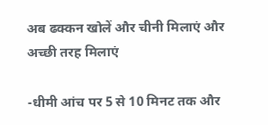अब ढक्कन खोलें और चीनी मिलाएं और अच्छी तरह मिलाएं

-धीमी आंच पर 5 से 10 मिनट तक और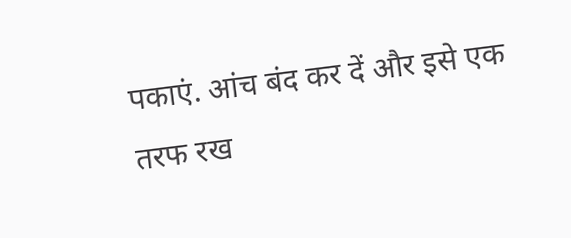पकाएं. आंच बंद कर दें और इसे एक तरफ रख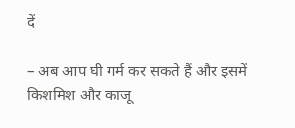दें

– अब आप घी गर्म कर सकते हैं और इसमें किशमिश और काजू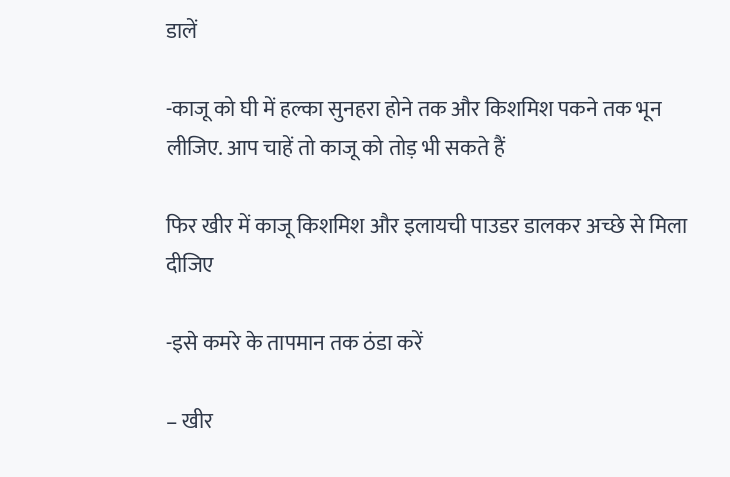डालें

-काजू को घी में हल्का सुनहरा होने तक और किशमिश पकने तक भून लीजिए. आप चाहें तो काजू को तोड़ भी सकते हैं

फिर खीर में काजू किशमिश और इलायची पाउडर डालकर अच्छे से मिला दीजिए

-इसे कमरे के तापमान तक ठंडा करें

– खीर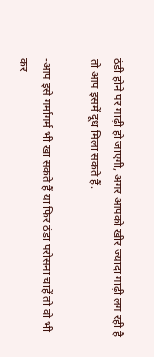ठंडी होने पर गाढ़ी हो जाएगी, अगर आपको खीर ज्यादा गाढ़ी लग रही है तो आप इसमें दूध मिला सकते हैं.

-आप इसे गर्मागर्म भी खा सकते हैं या फिर ठंडा परोसना चाहें तो वो भी कर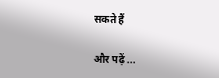सकते हैं

और पढ़ें ...